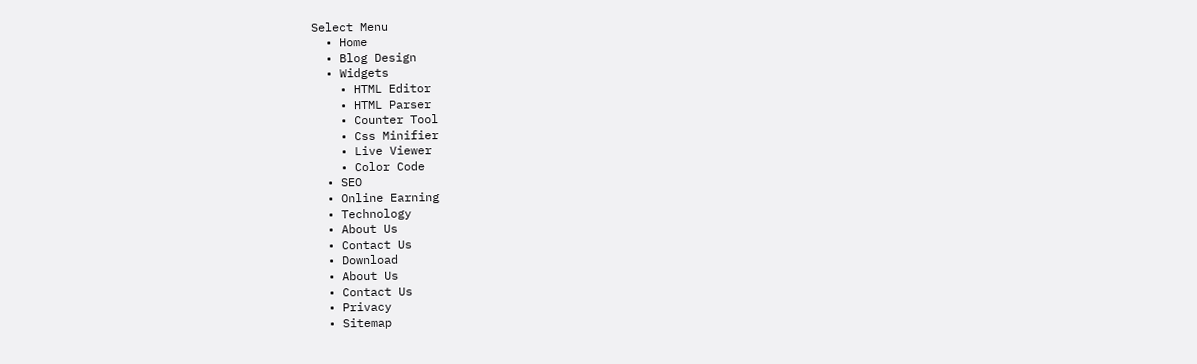Select Menu
  • Home
  • Blog Design
  • Widgets
    • HTML Editor
    • HTML Parser
    • Counter Tool
    • Css Minifier
    • Live Viewer
    • Color Code
  • SEO
  • Online Earning
  • Technology
  • About Us
  • Contact Us
  • Download
  • About Us
  • Contact Us
  • Privacy
  • Sitemap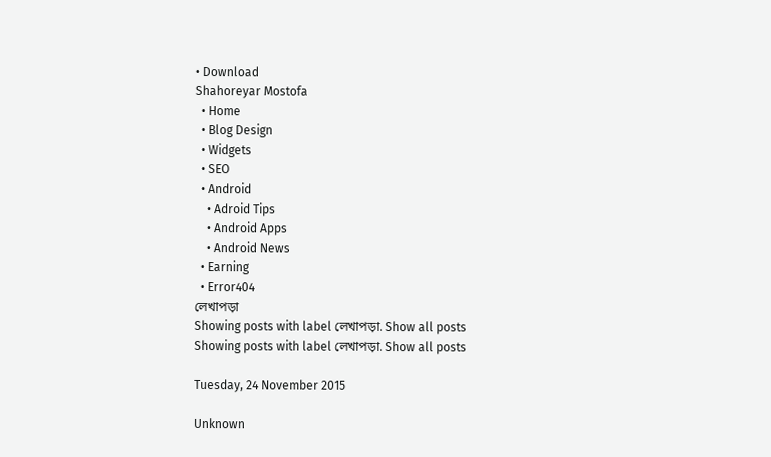• Download
Shahoreyar Mostofa
  • Home
  • Blog Design
  • Widgets
  • SEO
  • Android
    • Adroid Tips
    • Android Apps
    • Android News
  • Earning
  • Error404
লেখাপড়া
Showing posts with label লেখাপড়া. Show all posts
Showing posts with label লেখাপড়া. Show all posts

Tuesday, 24 November 2015

Unknown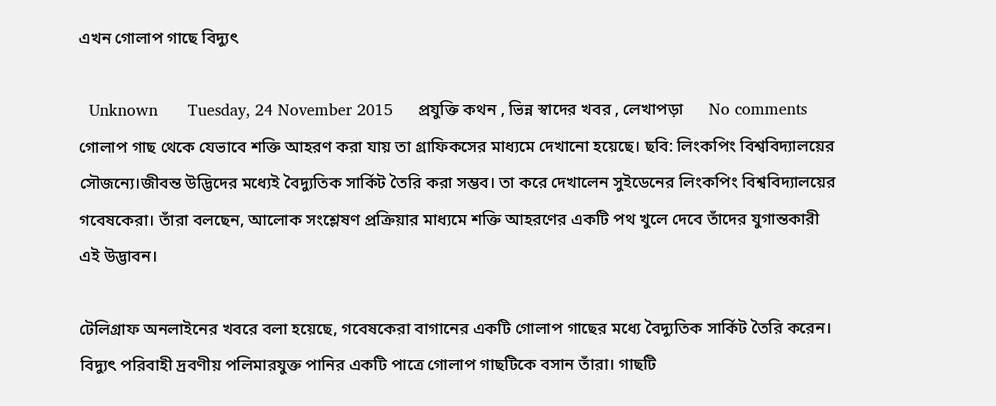এখন গোলাপ গাছে বিদ্যুৎ

  Unknown      Tuesday, 24 November 2015     প্রযুক্তি কথন , ভিন্ন স্বাদের খবর , লেখাপড়া      No comments
গোলাপ গাছ থেকে যেভাবে শক্তি আহরণ করা যায় তা গ্রাফিকসের মাধ্যমে দেখানো হয়েছে। ছবি: লিংকপিং বিশ্ববিদ্যালয়ের সৌজন্যে।জীবন্ত উদ্ভিদের মধ্যেই বৈদ্যুতিক সার্কিট তৈরি করা সম্ভব। তা করে দেখালেন সুইডেনের লিংকপিং বিশ্ববিদ্যালয়ের গবেষকেরা। তাঁরা বলছেন, আলোক সংশ্লেষণ প্রক্রিয়ার মাধ্যমে শক্তি আহরণের একটি পথ খুলে দেবে তাঁদের যুগান্তকারী এই উদ্ভাবন।

টেলিগ্রাফ অনলাইনের খবরে বলা হয়েছে, গবেষকেরা বাগানের একটি গোলাপ গাছের মধ্যে বৈদ্যুতিক সার্কিট তৈরি করেন। বিদ্যুৎ পরিবাহী দ্রবণীয় পলিমারযুক্ত পানির একটি পাত্রে গোলাপ গাছটিকে বসান তাঁরা। গাছটি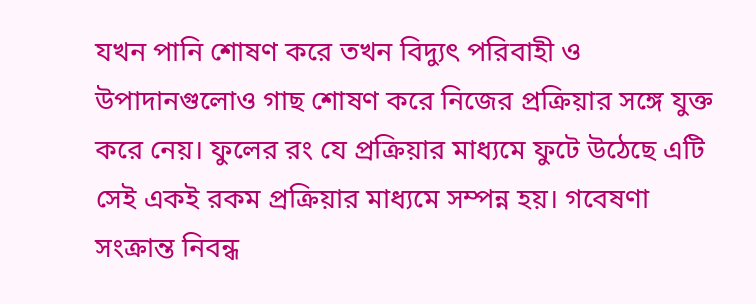যখন পানি শোষণ করে তখন বিদ্যুৎ পরিবাহী ও উপাদানগুলোও গাছ শোষণ করে নিজের প্রক্রিয়ার সঙ্গে যুক্ত করে নেয়। ফুলের রং যে প্রক্রিয়ার মাধ্যমে ফুটে উঠেছে এটি সেই একই রকম প্রক্রিয়ার মাধ্যমে সম্পন্ন হয়। গবেষণা সংক্রান্ত নিবন্ধ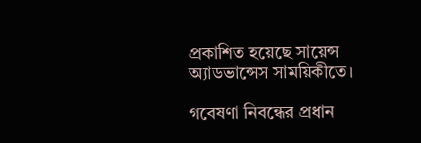প্রকাশিত হয়েছে সায়েন্স অ্যাডভান্সেস সাময়িকীতে।

গবেষণা নিবন্ধের প্রধান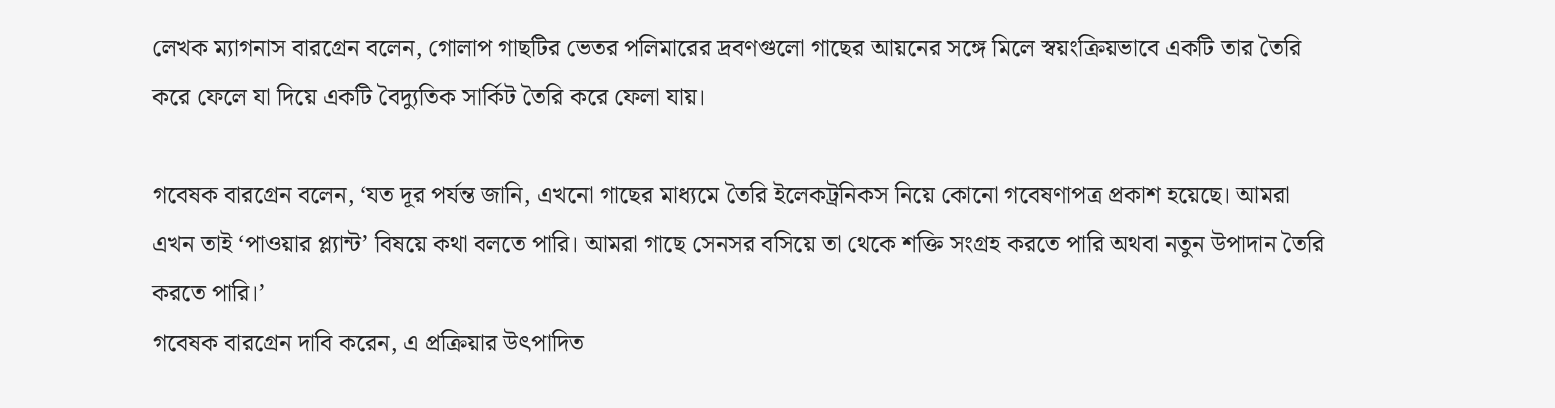লেখক ম্যাগনাস বারগ্রেন বলেন, গোলাপ গাছটির ভেতর পলিমারের দ্রবণগুলো গাছের আয়নের সঙ্গে মিলে স্বয়ংক্রিয়ভাবে একটি তার তৈরি করে ফেলে যা দিয়ে একটি বৈদ্যুতিক সার্কিট তৈরি করে ফেলা যায়।

গবেষক বারগ্রেন বলেন, ‘যত দূর পর্যন্ত জানি, এখনো গাছের মাধ্যমে তৈরি ইলেকট্রনিকস নিয়ে কোনো গবেষণাপত্র প্রকাশ হয়েছে। আমরা এখন তাই ‘পাওয়ার প্ল্যান্ট’ বিষয়ে কথা বলতে পারি। আমরা গাছে সেনসর বসিয়ে তা থেকে শক্তি সংগ্রহ করতে পারি অথবা নতুন উপাদান তৈরি করতে পারি।’
গবেষক বারগ্রেন দাবি করেন, এ প্রক্রিয়ার উৎপাদিত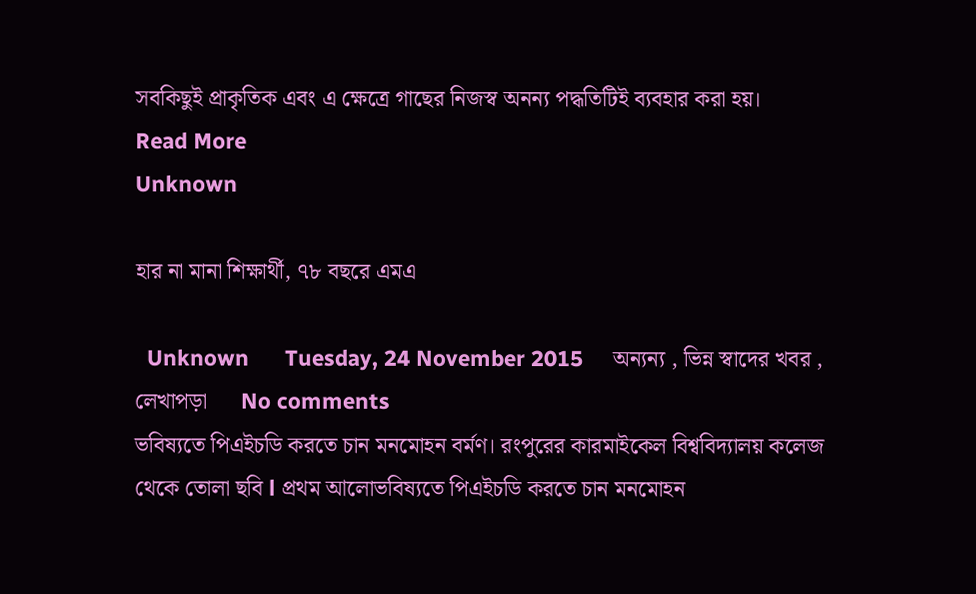সবকিছুই প্রাকৃতিক এবং এ ক্ষেত্রে গাছের নিজস্ব অনন্য পদ্ধতিটিই ব্যবহার করা হয়।
Read More
Unknown

হার না মানা শিক্ষার্থী, ৭৮ বছরে এমএ

  Unknown      Tuesday, 24 November 2015     অন্যন্য , ভিন্ন স্বাদের খবর , লেখাপড়া      No comments
ভবিষ্যতে পিএইচডি করতে চান মনমোহন বর্মণ। রংপুরের কারমাইকেল বিশ্ববিদ্যালয় কলেজ থেকে তোলা ছবি l প্রথম আলোভবিষ্যতে পিএইচডি করতে চান মনমোহন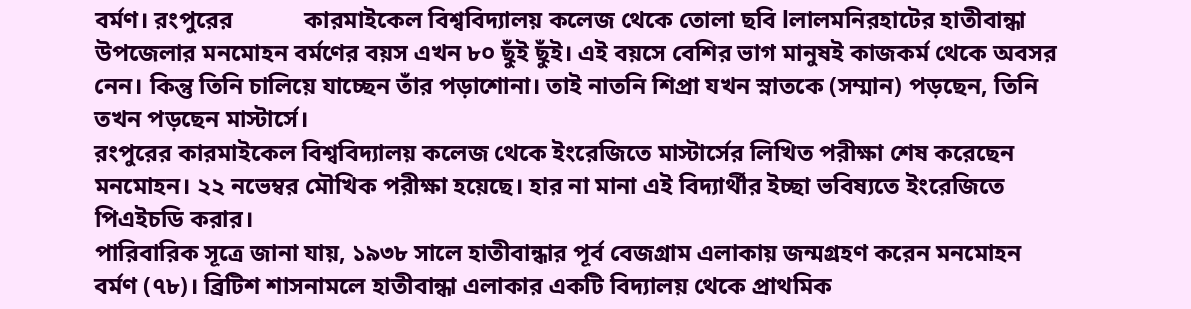বর্মণ। রংপুরের            কারমাইকেল বিশ্ববিদ্যালয় কলেজ থেকে তোলা ছবি lলালমনিরহাটের হাতীবান্ধা উপজেলার মনমোহন বর্মণের বয়স এখন ৮০ ছুঁই ছুঁই। এই বয়সে বেশির ভাগ মানুষই কাজকর্ম থেকে অবসর নেন। কিন্তু তিনি চালিয়ে যাচ্ছেন তাঁর পড়াশোনা। তাই নাতনি শিপ্রা যখন স্নাতকে (সম্মান) পড়ছেন, তিনি তখন পড়ছেন মাস্টার্সে।
রংপুরের কারমাইকেল বিশ্ববিদ্যালয় কলেজ থেকে ইংরেজিতে মাস্টার্সের লিখিত পরীক্ষা শেষ করেছেন মনমোহন। ২২ নভেম্বর মৌখিক পরীক্ষা হয়েছে। হার না মানা এই বিদ্যার্থীর ইচ্ছা ভবিষ্যতে ইংরেজিতে পিএইচডি করার।
পারিবারিক সূত্রে জানা যায়, ১৯৩৮ সালে হাতীবান্ধার পূর্ব বেজগ্রাম এলাকায় জন্মগ্রহণ করেন মনমোহন বর্মণ (৭৮)। ব্রিটিশ শাসনামলে হাতীবান্ধা এলাকার একটি বিদ্যালয় থেকে প্রাথমিক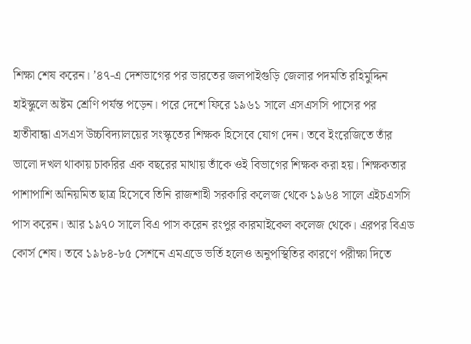শিক্ষা শেষ করেন। ’৪৭-এ দেশভাগের পর ভারতের জলপাইগুড়ি জেলার পদমতি রহিমুদ্দিন হাইস্কুলে অষ্টম শ্রেণি পর্যন্ত পড়েন। পরে দেশে ফিরে ১৯৬১ সালে এসএসসি পাসের পর হাতীবান্ধা এসএস উচ্চবিদ্যালয়ের সংস্কৃতের শিক্ষক হিসেবে যোগ দেন। তবে ইংরেজিতে তাঁর ভালো দখল থাকায় চাকরির এক বছরের মাথায় তাঁকে ওই বিভাগের শিক্ষক করা হয়। শিক্ষকতার পাশাপাশি অনিয়মিত ছাত্র হিসেবে তিনি রাজশাহী সরকারি কলেজ থেকে ১৯৬৪ সালে এইচএসসি পাস করেন। আর ১৯৭০ সালে বিএ পাস করেন রংপুর কারমাইকেল কলেজ থেকে। এরপর বিএড কোর্স শেষ। তবে ১৯৮৪-৮৫ সেশনে এমএডে ভর্তি হলেও অনুপস্থিতির কারণে পরীক্ষা দিতে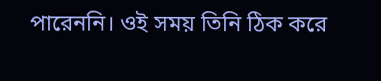পারেননি। ওই সময় তিনি ঠিক করে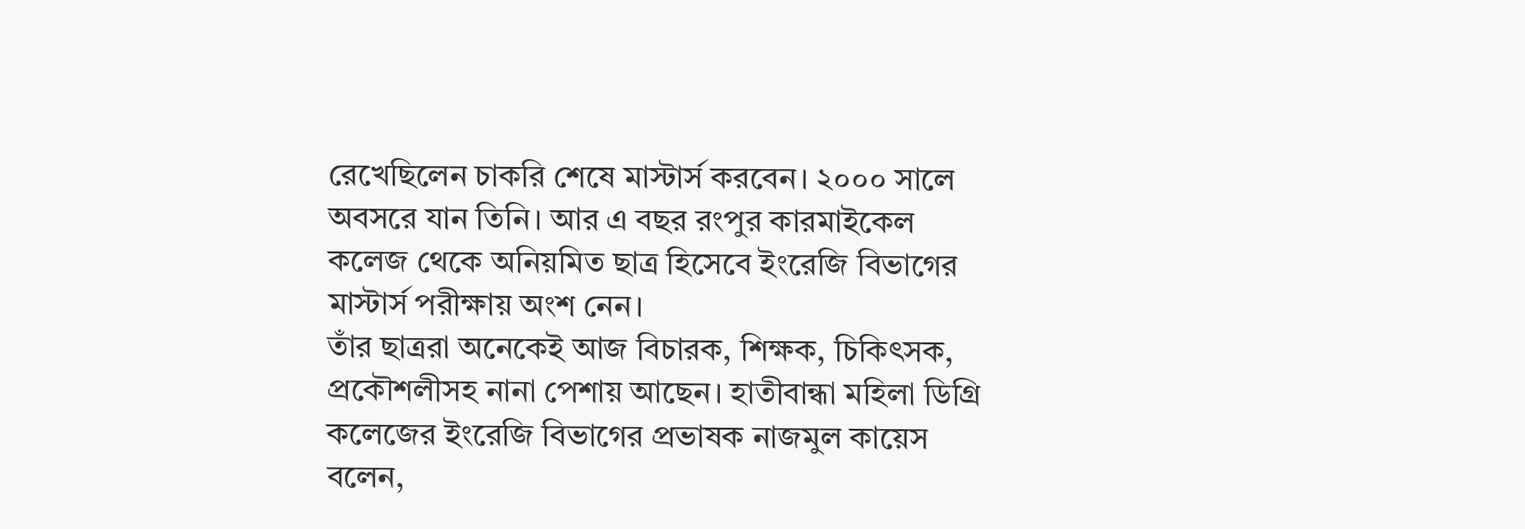রেখেছিলেন চাকরি শেষে মাস্টার্স করবেন। ২০০০ সালে অবসরে যান তিনি। আর এ বছর রংপুর কারমাইকেল কলেজ থেকে অনিয়মিত ছাত্র হিসেবে ইংরেজি বিভাগের মাস্টার্স পরীক্ষায় অংশ নেন।
তাঁর ছাত্ররা অনেকেই আজ বিচারক, শিক্ষক, চিকিৎসক, প্রকৌশলীসহ নানা পেশায় আছেন। হাতীবান্ধা মহিলা ডিগ্রি কলেজের ইংরেজি বিভাগের প্রভাষক নাজমুল কায়েস বলেন,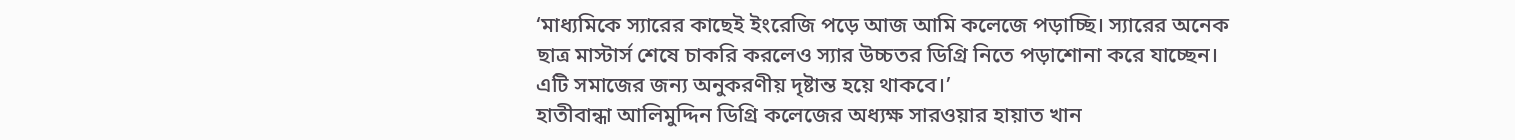‘মাধ্যমিকে স্যারের কাছেই ইংরেজি পড়ে আজ আমি কলেজে পড়াচ্ছি। স্যারের অনেক ছাত্র মাস্টার্স শেষে চাকরি করলেও স্যার উচ্চতর ডিগ্রি নিতে পড়াশোনা করে যাচ্ছেন। এটি সমাজের জন্য অনুকরণীয় দৃষ্টান্ত হয়ে থাকবে।’
হাতীবান্ধা আলিমুদ্দিন ডিগ্রি কলেজের অধ্যক্ষ সারওয়ার হায়াত খান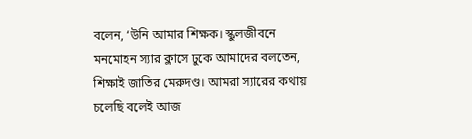বলেন, ‘উনি আমার শিক্ষক। স্কুলজীবনে মনমোহন স্যার ক্লাসে ঢুকে আমাদের বলতেন, শিক্ষাই জাতির মেরুদণ্ড। আমরা স্যারের কথায় চলেছি বলেই আজ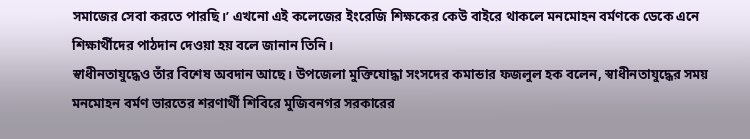সমাজের সেবা করতে পারছি।’ এখনো এই কলেজের ইংরেজি শিক্ষকের কেউ বাইরে থাকলে মনমোহন বর্মণকে ডেকে এনে শিক্ষার্থীদের পাঠদান দেওয়া হয় বলে জানান তিনি।
স্বাধীনতাযুদ্ধেও তাঁর বিশেষ অবদান আছে। উপজেলা মুক্তিযোদ্ধা সংসদের কমান্ডার ফজলুল হক বলেন, স্বাধীনতাযুদ্ধের সময় মনমোহন বর্মণ ভারতের শরণার্থী শিবিরে মুজিবনগর সরকারের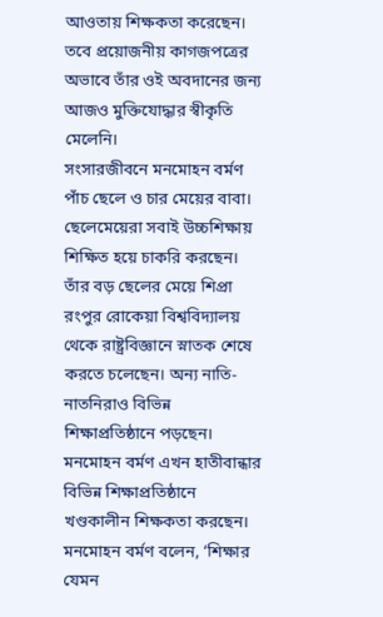আওতায় শিক্ষকতা করেছেন। তবে প্রয়োজনীয় কাগজপত্রের অভাবে তাঁর ওই অবদানের জন্য আজও মুক্তিযোদ্ধার স্বীকৃতি মেলেনি।
সংসারজীবনে মনমোহন বর্মণ পাঁচ ছেলে ও চার মেয়ের বাবা। ছেলেমেয়েরা সবাই উচ্চশিক্ষায় শিক্ষিত হয়ে চাকরি করছেন। তাঁর বড় ছেলের মেয়ে শিপ্রা রংপুর রোকেয়া বিশ্ববিদ্যালয় থেকে রাষ্ট্রবিজ্ঞানে স্নাতক শেষে করতে চলেছেন। অন্য নাতি-নাতনিরাও বিভিন্ন শিক্ষাপ্রতিষ্ঠানে পড়ছেন। মনমোহন বর্মণ এখন হাতীবান্ধার বিভিন্ন শিক্ষাপ্রতিষ্ঠানে খণ্ডকালীন শিক্ষকতা করছেন।
মনমোহন বর্মণ বলেন, ‘শিক্ষার যেমন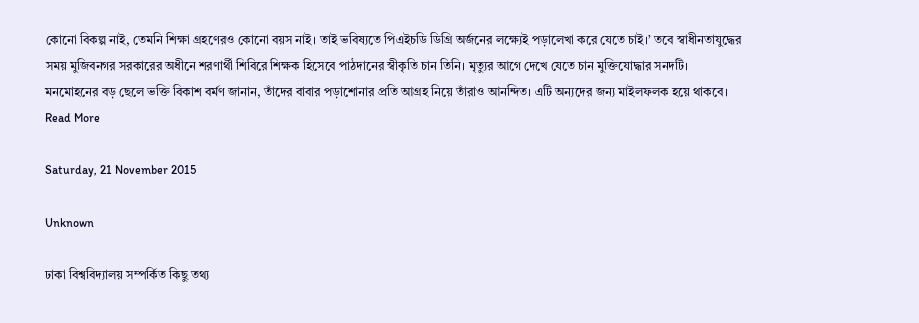কোনো বিকল্প নাই, তেমনি শিক্ষা গ্রহণেরও কোনো বয়স নাই। তাই ভবিষ্যতে পিএইচডি ডিগ্রি অর্জনের লক্ষ্যেই পড়ালেখা করে যেতে চাই।’ তবে স্বাধীনতাযুদ্ধের সময় মুজিবনগর সরকারের অধীনে শরণার্থী শিবিরে শিক্ষক হিসেবে পাঠদানের স্বীকৃতি চান তিনি। মৃত্যুর আগে দেখে যেতে চান মুক্তিযোদ্ধার সনদটি।
মনমোহনের বড় ছেলে ভক্তি বিকাশ বর্মণ জানান, তাঁদের বাবার পড়াশোনার প্রতি আগ্রহ নিয়ে তাঁরাও আনন্দিত। এটি অন্যদের জন্য মাইলফলক হয়ে থাকবে।
Read More

Saturday, 21 November 2015

Unknown

ঢাকা বিশ্ববিদ্যালয় সম্পর্কিত কিছু তথ্য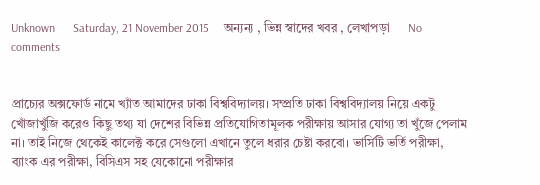Unknown      Saturday, 21 November 2015     অন্যন্য , ভিন্ন স্বাদের খবর , লেখাপড়া      No comments


প্রাচ্যের অক্সফোর্ড নামে খ্যাঁত আমাদের ঢাকা বিশ্ববিদ্যালয়। সম্প্রতি ঢাকা বিশ্ববিদ্যালয় নিয়ে একটু খোঁজাখুঁজি করেও কিছু তথ্য যা দেশের বিভিন্ন প্রতিযোগিতামূলক পরীক্ষায় আসার যোগ্য তা খুঁজে পেলাম না। তাই নিজে থেকেই কালেক্ট করে সেগুলো এখানে তুলে ধরার চেষ্টা করবো। ভার্সিটি ভর্তি পরীক্ষা, ব্যাংক এর পরীক্ষা, বিসিএস সহ যেকোনো পরীক্ষার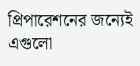প্রিপারেশনের জন্যেই এগুলো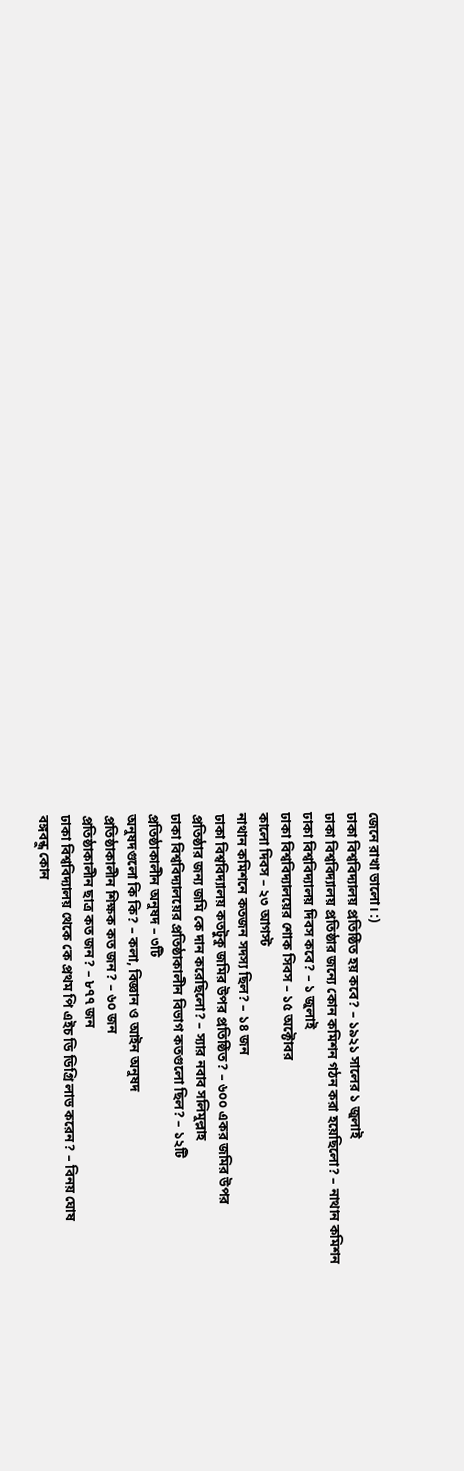জেনে রাখা ভালো। :)
ঢাকা বিশ্ববিদ্যালয় প্রতিষ্ঠিত হয় কবে? – ১৯২১ সালের ১ জুলাই
ঢাকা বিশ্ববিদ্যালয় প্রতিষ্ঠার জন্যে কোন কমিশন গঠন করা হয়েছিলো? – নাথান কমিশন
ঢাকা বিশ্ববিদ্যালয় দিবস কবে? – ১ জুলাই
ঢাকা বিশ্ববিদ্যালয়ের শোক সিবস – ১৫ অক্টোবর
কালো দিবস – ২৩ আগস্ট
নাথান কমিশনে কতজন সদস্য ছিল? – ১৪ জন
ঢাকা বিশ্ববিদ্যালয় কতটুকু জমির উপর প্রতিষ্ঠিত? – ৬০০ একর জমির উপর
প্রতিষ্ঠার জন্য জমি কে দান করেছিলো? – স্যার নবাব সলিমুল্লাহ
ঢাকা বিশ্ববিদ্যালয়ের প্রতিষ্ঠাকালীন বিভাগ কতগুলো ছিল? – ১২টি
প্রতিষ্ঠাকালীন অনুষদ – ৩টি
অনুষদগুলো কি কি? – কলা, বিজ্ঞান ও আইন অনুষদ
প্রতিষ্ঠাকালীন শিক্ষক কত জন? – ৬০ জন
প্রতিষ্ঠাকালীন ছাত্র কত জন? – ৮৭৭ জন
ঢাকা বিশ্ববিদ্যালয় থেকে কে প্রথম পি এইচ ডি ডিগ্রি লাভ করেন? – বিনয় ঘোষ
বঙ্গবন্ধু কোন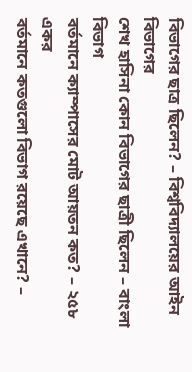বিভাগের ছাত্র ছিলেন? – বিশ্ববিদ্যালয়ের আইন বিভাগের
শেখ হাসিনা কোন বিভাগের ছাত্রী ছিলেন – বাংলা বিভাগ
বর্তমানে ক্যাম্পাসের মোট আয়তন কত? – ২৫৮ একর
বর্তমানে কতগুলো বিভাগ রয়েছে এখানে? –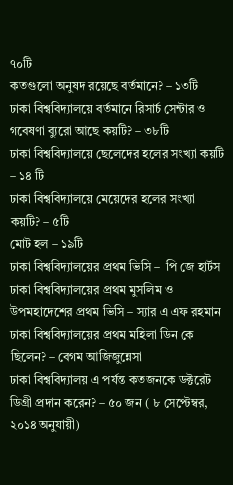৭০টি
কতগুলো অনুষদ রয়েছে বর্তমানে? – ১৩টি
ঢাকা বিশ্ববিদ্যালয়ে বর্তমানে রিসার্চ সেন্টার ও গবেষণা ব্যুরো আছে কয়টি? – ৩৮টি
ঢাকা বিশ্ববিদ্যালয়ে ছেলেদের হলের সংখ্যা কয়টি – ১৪ টি
ঢাকা বিশ্ববিদ্যালয়ে মেয়েদের হলের সংখ্যা কয়টি? – ৫টি
মোট হল – ১৯টি
ঢাকা বিশ্ববিদ্যালয়ের প্রথম ভিসি –  পি জে হার্টস
ঢাকা বিশ্ববিদ্যালয়ের প্রথম মুসলিম ও উপমহাদেশের প্রথম ভিসি – স্যার এ এফ রহমান
ঢাকা বিশ্ববিদ্যালয়ের প্রথম মহিলা ডিন কে ছিলেন? – বেগম আজিজুন্নেসা
ঢাকা বিশ্ববিদ্যালয় এ পর্যন্ত কতজনকে ডক্টরেট ডিগ্রী প্রদান করেন? – ৫০ জন ( ৮ সেপ্টেম্বর, ২০১৪ অনুযায়ী)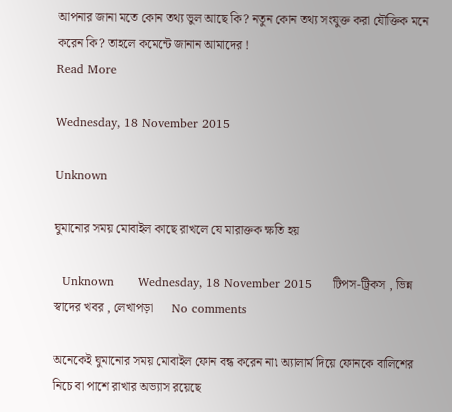আপনার জানা মতে কোন তথ্য ভুল আছে কি? নতুন কোন তথ্য সংযুক্ত করা যৌক্তিক মনে করেন কি? তাহলে কমেন্টে জানান আমাদের !
Read More

Wednesday, 18 November 2015

Unknown

ঘুমানোর সময় মোবাইল কাছে রাখলে যে মারাক্তক ক্ষতি হয়

  Unknown      Wednesday, 18 November 2015     টিপস-ট্রিকস , ভিন্ন স্বাদের খবর , লেখাপড়া      No comments

অনেকেই ঘুমানোর সময় মোবাইল ফোন বন্ধ করেন না৷ অ্যালার্ম দিয়ে ফোনকে বালিশের নিচে বা পাশে রাখার অভ্যাস রয়েছে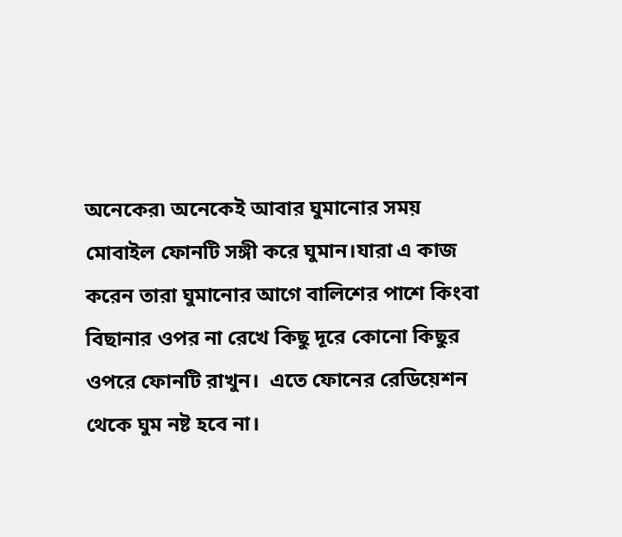অনেকের৷ অনেকেই আবার ঘুমানোর সময় মোবাইল ফোনটি সঙ্গী করে ঘুমান।যারা এ কাজ করেন তারা ঘুমানোর আগে বালিশের পাশে কিংবা বিছানার ওপর না রেখে কিছু দূরে কোনো কিছুর ওপরে ফোনটি রাখুন।  এতে ফোনের রেডিয়েশন থেকে ঘুম নষ্ট হবে না।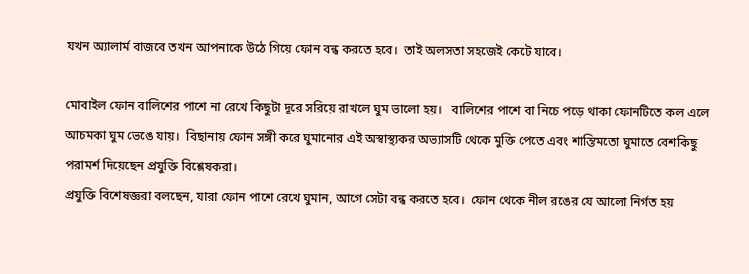যখন অ্যালার্ম বাজবে তখন আপনাকে উঠে গিয়ে ফোন বন্ধ করতে হবে।  তাই অলসতা সহজেই কেটে যাবে।

মোবাইল ফোন বালিশের পাশে না রেখে কিছুটা দূরে সরিয়ে রাখলে ঘুম ভালো হয়।   বালিশের পাশে বা নিচে পড়ে থাকা ফোনটিতে কল এলে আচমকা ঘুম ভেঙে যায়।  বিছানায় ফোন সঙ্গী করে ঘুমানোর এই অস্বাস্থ্যকর অভ্যাসটি থেকে মুক্তি পেতে এবং শান্তিমতো ঘুমাতে বেশকিছু পরামর্শ দিয়েছেন প্রযুক্তি বিশ্লেষকরা।
প্রযুক্তি বিশেষজ্ঞরা বলছেন, যারা ফোন পাশে রেখে ঘুমান, আগে সেটা বন্ধ করতে হবে।  ফোন থেকে নীল রঙের যে আলো নির্গত হয়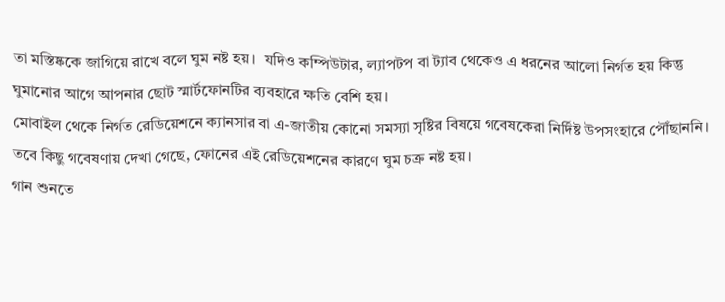তা মস্তিষ্ককে জাগিয়ে রাখে বলে ঘুম নষ্ট হয়।  যদিও কম্পিউটার, ল্যাপটপ বা ট্যাব থেকেও এ ধরনের আলো নির্গত হয় কিন্তু ঘুমানোর আগে আপনার ছোট স্মার্টফোনটির ব্যবহারে ক্ষতি বেশি হয়।
মোবাইল থেকে নির্গত রেডিয়েশনে ক্যানসার বা এ-জাতীয় কোনো সমস্যা সৃষ্টির বিষয়ে গবেষকেরা নির্দিষ্ট উপসংহারে পৌঁছাননি।  তবে কিছু গবেষণায় দেখা গেছে, ফোনের এই রেডিয়েশনের কারণে ঘুম চক্র নষ্ট হয়।
গান শুনতে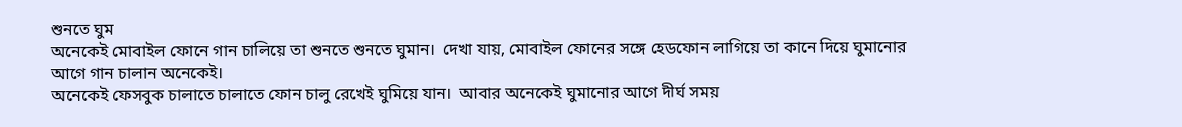শুনতে ঘুম
অনেকেই মোবাইল ফোনে গান চালিয়ে তা শুনতে শুনতে ঘুমান।  দেখা যায়, মোবাইল ফোনের সঙ্গে হেডফোন লাগিয়ে তা কানে দিয়ে ঘুমানোর আগে গান চালান অনেকেই।
অনেকেই ফেসবুক চালাতে চালাতে ফোন চালু রেখেই ঘুমিয়ে যান।  আবার অনেকেই ঘুমানোর আগে দীর্ঘ সময়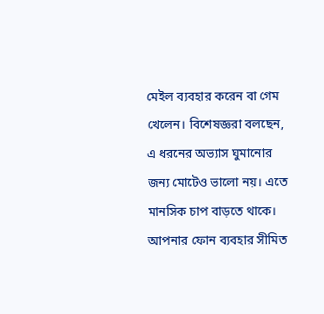মেইল ব্যবহার করেন বা গেম খেলেন। বিশেষজ্ঞরা বলছেন, এ ধরনের অভ্যাস ঘুমানোর জন্য মোটেও ভালো নয়। এতে মানসিক চাপ বাড়তে থাকে।  আপনার ফোন ব্যবহার সীমিত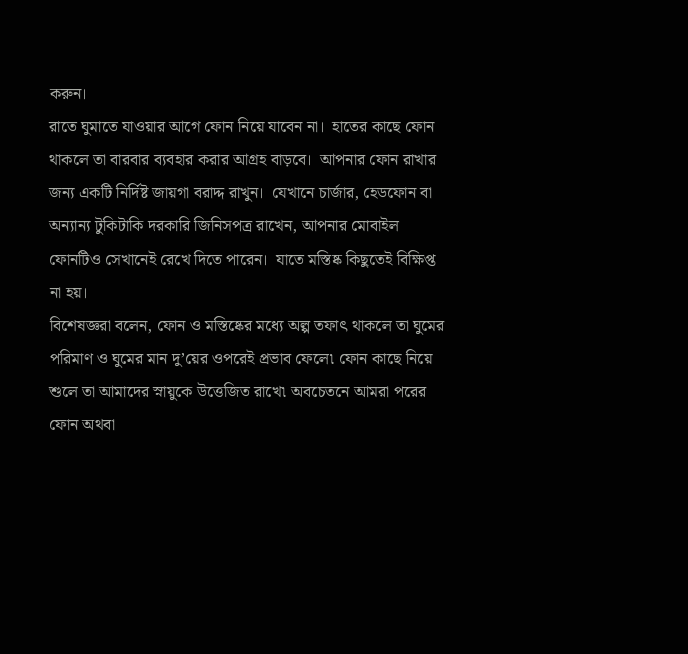করুন।
রাতে ঘুমাতে যাওয়ার আগে ফোন নিয়ে যাবেন না।  হাতের কাছে ফোন থাকলে তা বারবার ব্যবহার করার আগ্রহ বাড়বে।  আপনার ফোন রাখার জন্য একটি নির্দিষ্ট জায়গা বরাদ্দ রাখুন।  যেখানে চার্জার, হেডফোন বা অন্যান্য টুকিটাকি দরকারি জিনিসপত্র রাখেন, আপনার মোবাইল ফোনটিও সেখানেই রেখে দিতে পারেন।  যাতে মস্তিষ্ক কিছুতেই বিক্ষিপ্ত না হয়।
বিশেষজ্ঞরা বলেন, ফোন ও মস্তিষ্কের মধ্যে অল্প তফাৎ থাকলে তা ঘুমের পরিমাণ ও ঘুমের মান দু’য়ের ওপরেই প্রভাব ফেলে৷ ফোন কাছে নিয়ে শুলে তা আমাদের স্নায়ুকে উত্তেজিত রাখে৷ অবচেতনে আমরা পরের ফোন অথবা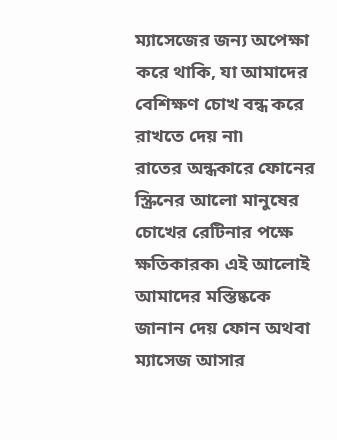ম্যাসেজের জন্য অপেক্ষা করে থাকি, যা আমাদের বেশিক্ষণ চোখ বন্ধ করে রাখতে দেয় না৷
রাতের অন্ধকারে ফোনের স্ক্রিনের আলো মানুষের চোখের রেটিনার পক্ষে ক্ষতিকারক৷ এই আলোই আমাদের মস্তিষ্ককে জানান দেয় ফোন অথবা ম্যাসেজ আসার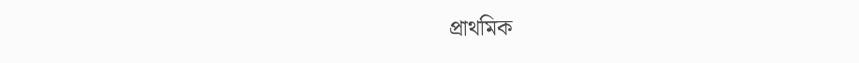প্রাথমিক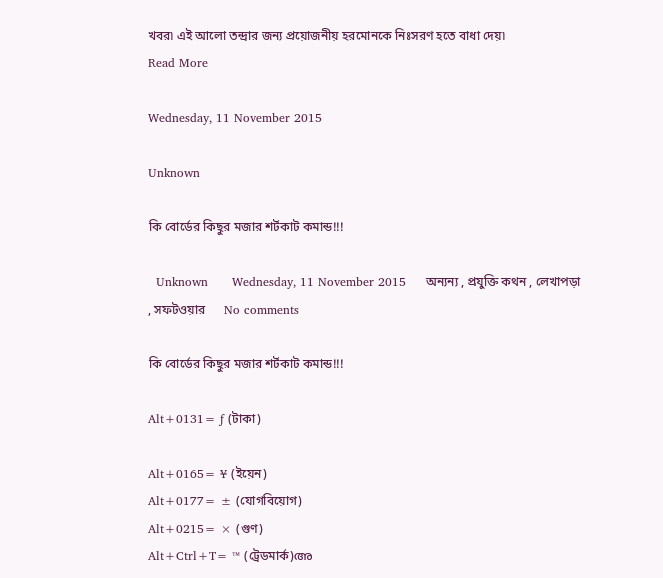খবর৷ এই আলো তন্দ্রার জন্য প্রয়োজনীয় হরমোনকে নিঃসরণ হতে বাধা দেয়৷
Read More

Wednesday, 11 November 2015

Unknown

কি বোর্ডের কিছুর মজার শর্টকাট কমান্ড!!!

  Unknown      Wednesday, 11 November 2015     অন্যন্য , প্রযুক্তি কথন , লেখাপড়া , সফটওয়ার      No comments

কি বোর্ডের কিছুর মজার শর্টকাট কমান্ড!!!

Alt+0131= ƒ (টাকা)

Alt+0165= ¥ (ইয়েন)
Alt+0177= ± (যোগবিয়োগ)
Alt+0215= × (গুণ)
Alt+Ctrl+T= ™ (ট্রেডমার্ক)അ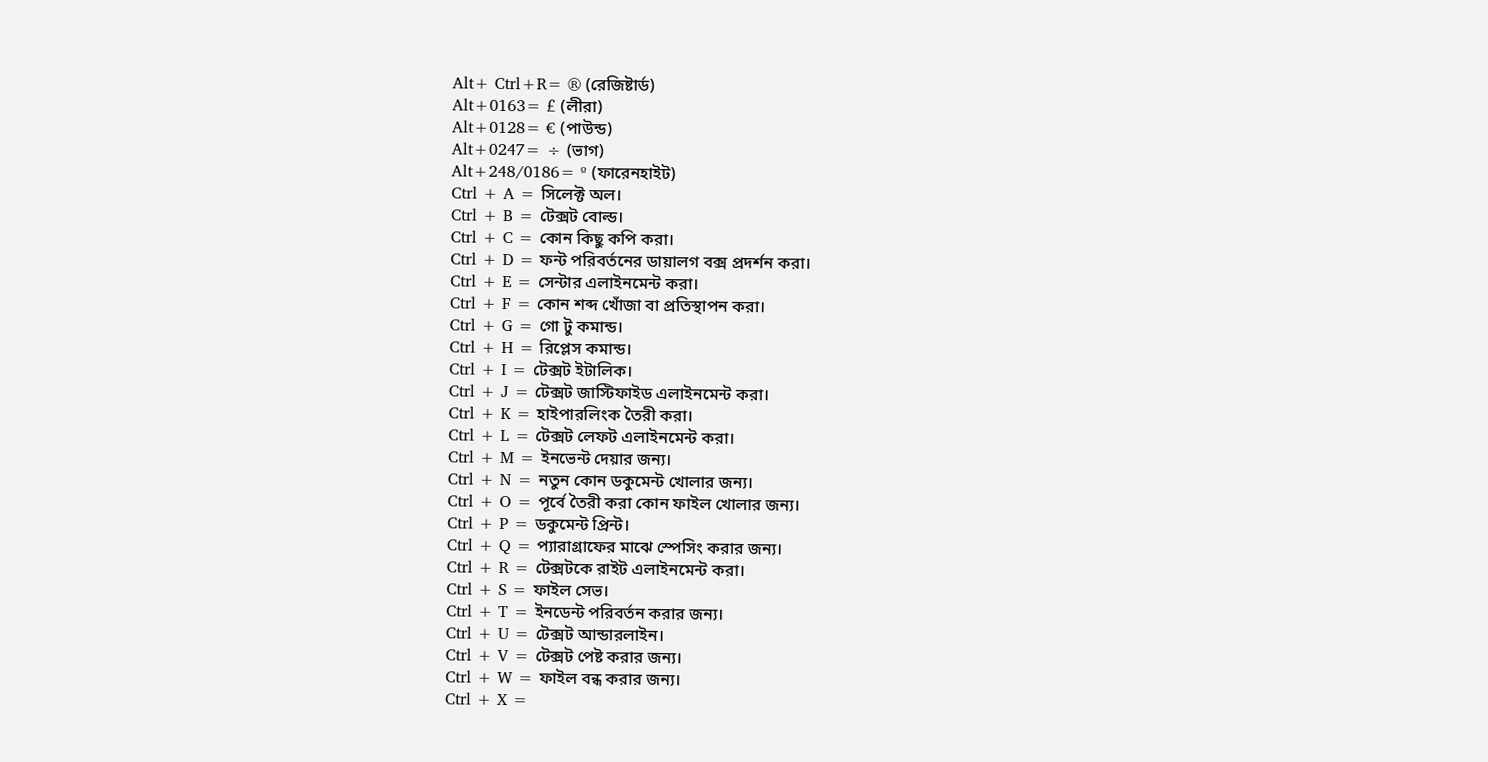Alt+ Ctrl+R= ® (রেজিষ্টার্ড)
Alt+0163= £ (লীরা)
Alt+0128= € (পাউন্ড)
Alt+0247= ÷ (ভাগ)
Alt+248/0186= º (ফারেনহাইট)
Ctrl + A = সিলেক্ট অল।
Ctrl + B = টেক্সট বোল্ড।
Ctrl + C = কোন কিছু কপি করা।
Ctrl + D = ফন্ট পরিবর্তনের ডায়ালগ বক্স প্রদর্শন করা।
Ctrl + E = সেন্টার এলাইনমেন্ট করা।
Ctrl + F = কোন শব্দ খোঁজা বা প্রতিস্থাপন করা।
Ctrl + G = গো টু কমান্ড।
Ctrl + H = রিপ্লেস কমান্ড।
Ctrl + I = টেক্সট ইটালিক।
Ctrl + J = টেক্সট জাস্টিফাইড এলাইনমেন্ট করা।
Ctrl + K = হাইপারলিংক তৈরী করা।
Ctrl + L = টেক্সট লেফট এলাইনমেন্ট করা।
Ctrl + M = ইনভেন্ট দেয়ার জন্য।
Ctrl + N = নতুন কোন ডকুমেন্ট খোলার জন্য।
Ctrl + O = পূর্বে তৈরী করা কোন ফাইল খোলার জন্য।
Ctrl + P = ডকুমেন্ট প্রিন্ট।
Ctrl + Q = প্যারাগ্রাফের মাঝে স্পেসিং করার জন্য।
Ctrl + R = টেক্সটকে রাইট এলাইনমেন্ট করা।
Ctrl + S = ফাইল সেভ।
Ctrl + T = ইনডেন্ট পরিবর্তন করার জন্য।
Ctrl + U = টেক্সট আন্ডারলাইন।
Ctrl + V = টেক্সট পেষ্ট করার জন্য।
Ctrl + W = ফাইল বন্ধ করার জন্য।
Ctrl + X =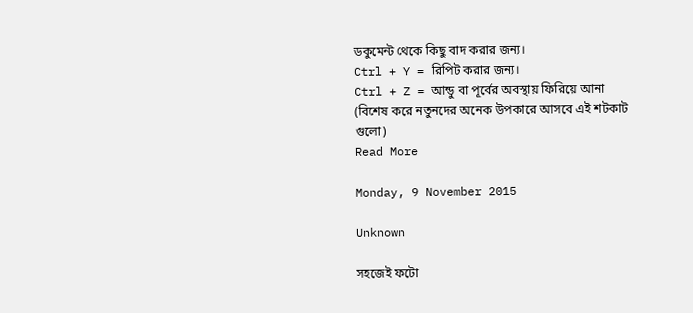ডকুমেন্ট থেকে কিছু বাদ করার জন্য।
Ctrl + Y = রিপিট করার জন্য।
Ctrl + Z = আন্ডু বা পূর্বের অবস্থায় ফিরিয়ে আনা
(বিশেষ করে নতুনদের অনেক উপকারে আসবে এই শটকাট গুলো)
Read More

Monday, 9 November 2015

Unknown

সহজেই ফটো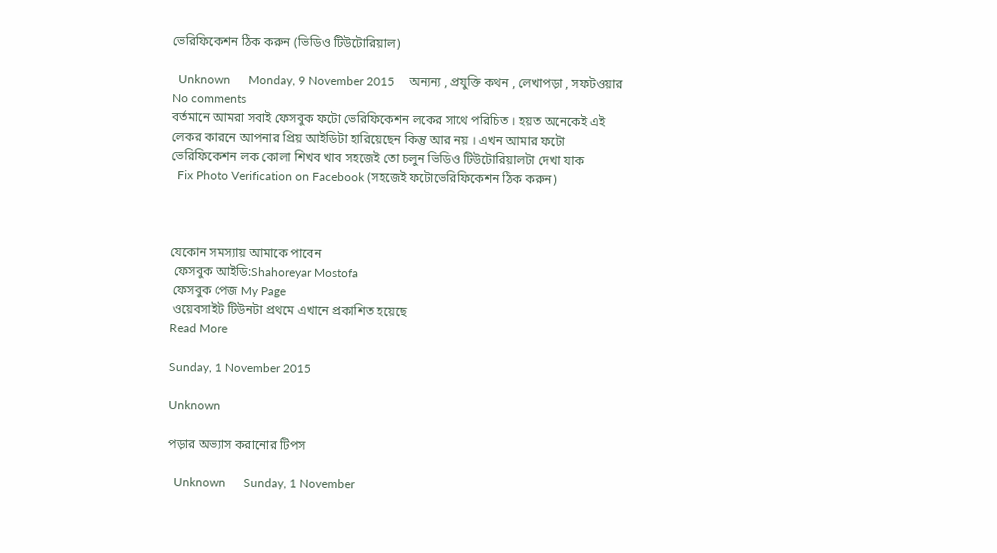ভেরিফিকেশন ঠিক করুন (ভিডিও টিউটোরিয়াল)

  Unknown      Monday, 9 November 2015     অন্যন্য , প্রযুক্তি কথন , লেখাপড়া , সফটওয়ার      No comments
বর্তমানে আমরা সবাই ফেসবুক ফটো ভেরিফিকেশন লকের সাথে পরিচিত । হয়ত অনেকেই এই লেকর কারনে আপনার প্রিয় আইডিটা হারিয়েছেন কিন্তু আর নয় । এখন আমার ফটো ভেরিফিকেশন লক কোলা শিখব খাব সহজেই তো চলুন ভিডিও টি‍উটোরিয়ালটা দেখা যাক
  Fix Photo Verification on Facebook (সহজেই ফটোভেরিফিকেশন ঠিক করুন)



যেকোন সমস্যায় আমাকে পাবেন
 ফেসবুক আইডি:Shahoreyar Mostofa
 ফেসবুক পেজ My Page
 ওয়েবসাইট টিউনটা প্রথমে এখানে প্রকাশিত হয়েছে
Read More

Sunday, 1 November 2015

Unknown

পড়ার অভ্যাস করানোর টিপস

  Unknown      Sunday, 1 November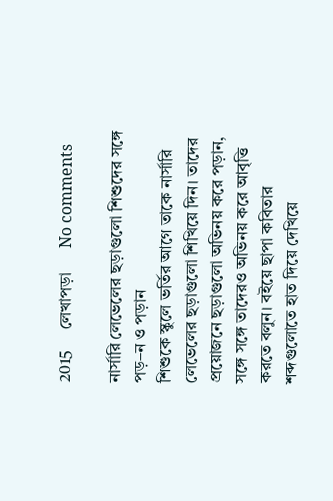2015     লেখাপড়া      No comments

নার্সারি লেভেলের ছড়াগুলো শিশুদের সঙ্গে পড়–ন ও পড়ান
শিশুকে স্কুলে ভর্তির আগে তাকে নার্সারি লেভেলের ছড়াগুলো শিখিয়ে দিন। তাদের প্রয়োজনে ছড়াগুলো অভিনয় করে পড়ান, সঙ্গে সঙ্গে তাদেরও অভিনয় করে আবৃত্তি করতে বলুন। বইয়ে ছাপা কবিতার শব্দগুলোতে হাত দিয়ে দেখিয়ে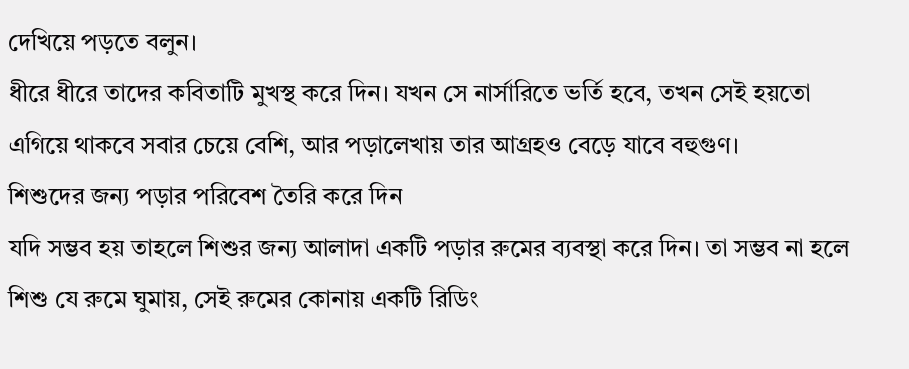দেখিয়ে পড়তে বলুন।
ধীরে ধীরে তাদের কবিতাটি মুখস্থ করে দিন। যখন সে নার্সারিতে ভর্তি হবে, তখন সেই হয়তো এগিয়ে থাকবে সবার চেয়ে বেশি, আর পড়ালেখায় তার আগ্রহও বেড়ে যাবে বহুগুণ।
শিশুদের জন্য পড়ার পরিবেশ তৈরি করে দিন
যদি সম্ভব হয় তাহলে শিশুর জন্য আলাদা একটি পড়ার রুমের ব্যবস্থা করে দিন। তা সম্ভব না হলে শিশু যে রুমে ঘুমায়, সেই রুমের কোনায় একটি রিডিং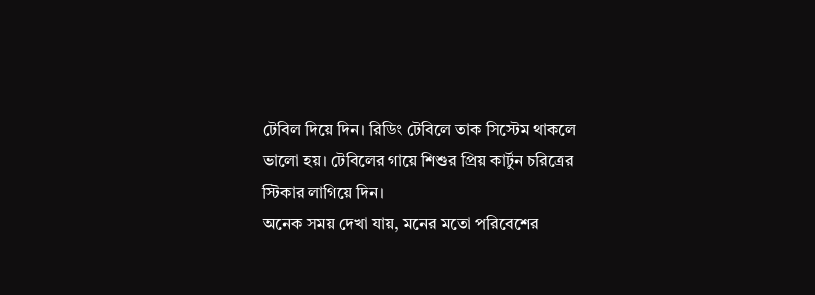টেবিল দিয়ে দিন। রিডিং টেবিলে তাক সিস্টেম থাকলে ভালো হয়। টেবিলের গায়ে শিশুর প্রিয় কার্টুন চরিত্রের স্টিকার লাগিয়ে দিন।
অনেক সময় দেখা যায়, মনের মতো পরিবেশের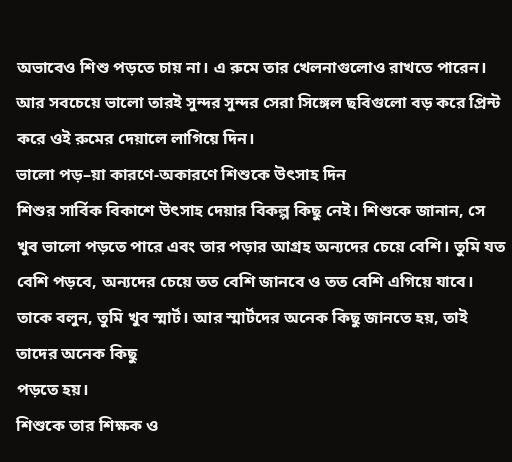অভাবেও শিশু পড়তে চায় না। এ রুমে তার খেলনাগুলোও রাখতে পারেন। আর সবচেয়ে ভালো তারই সুন্দর সুন্দর সেরা সিঙ্গেল ছবিগুলো বড় করে প্রিন্ট করে ওই রুমের দেয়ালে লাগিয়ে দিন।
ভালো পড়–য়া কারণে-অকারণে শিশুকে উৎসাহ দিন
শিশুর সার্বিক বিকাশে উৎসাহ দেয়ার বিকল্প কিছু নেই। শিশুকে জানান, সে খুব ভালো পড়তে পারে এবং তার পড়ার আগ্রহ অন্যদের চেয়ে বেশি। তুমি যত বেশি পড়বে, অন্যদের চেয়ে তত বেশি জানবে ও তত বেশি এগিয়ে যাবে। তাকে বলুন, তুমি খুব স্মার্ট। আর স্মার্টদের অনেক কিছু জানতে হয়, তাই তাদের অনেক কিছু
পড়তে হয়।
শিশুকে তার শিক্ষক ও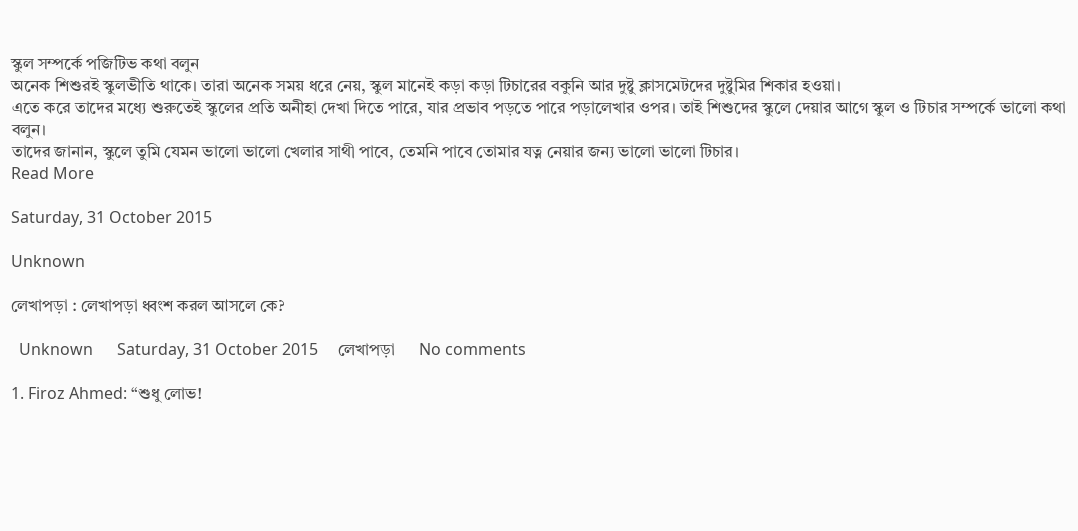স্কুল সম্পর্কে পজিটিভ কথা বলুন
অনেক শিশুরই স্কুলভীতি থাকে। তারা অনেক সময় ধরে নেয়, স্কুল মানেই কড়া কড়া টিচারের বকুনি আর দুষ্টু ক্লাসমেটদের দুষ্টুমির শিকার হওয়া।
এতে করে তাদের মধ্যে শুরুতেই স্কুলের প্রতি অনীহা দেখা দিতে পারে, যার প্রভাব পড়তে পারে পড়ালেখার ওপর। তাই শিশুদের স্কুলে দেয়ার আগে স্কুল ও টিচার সম্পর্কে ভালো কথা বলুন।
তাদের জানান, স্কুলে তুমি যেমন ভালো ভালো খেলার সাথী পাবে, তেমনি পাবে তোমার যত্ন নেয়ার জন্য ভালো ভালো টিচার।
Read More

Saturday, 31 October 2015

Unknown

লেখাপড়া : লেখাপড়া ধ্বংশ করল আসলে কে?

  Unknown      Saturday, 31 October 2015     লেখাপড়া      No comments

1. Firoz Ahmed: “শুধু লোভ!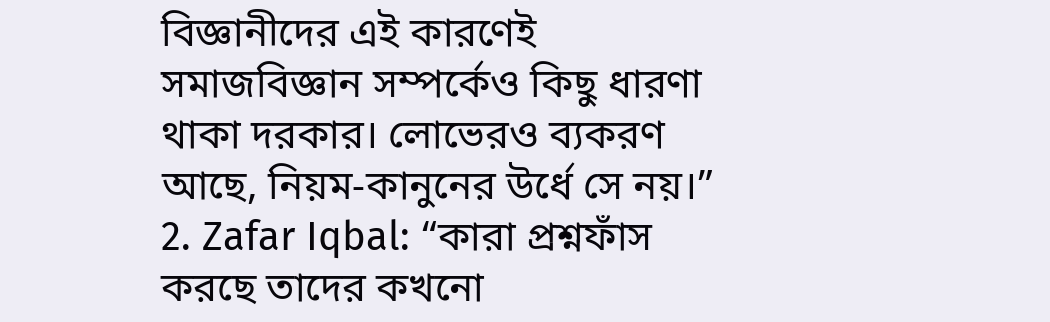বিজ্ঞানীদের এই কারণেই সমাজবিজ্ঞান সম্পর্কেও কিছু ধারণা থাকা দরকার। লোভেরও ব্যকরণ আছে, নিয়ম-কানুনের উর্ধে সে নয়।”
2. Zafar Iqbal: “কারা প্রশ্নফাঁস করছে তাদের কখনো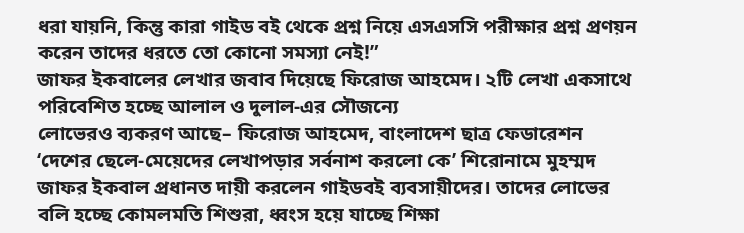ধর‍া যায়নি, কিন্তু কারা গাইড বই থেকে প্রশ্ন নিয়ে এসএসসি পরীক্ষার প্রশ্ন প্রণয়ন করেন তাদের ধরতে তো কোনো সমস্যা নেই!”
জাফর ইকবালের লেখার জবাব দিয়েছে ফিরোজ আহমেদ। ২টি লেখা একসাথে পরিবেশিত হচ্ছে আলাল ও দুলাল-এর সৌজন্যে
লোভেরও ব্যকরণ আছে– ফিরোজ আহমেদ, বাংলাদেশ ছাত্র ফেডারেশন
‘দেশের ছেলে-মেয়েদের লেখাপড়ার সর্বনাশ করলো কে’ শিরোনামে মুহম্মদ জাফর ইকবাল প্রধানত দায়ী করলেন গাইডবই ব্যবসায়ীদের। তাদের লোভের বলি হচ্ছে কোমলমতি শিশুরা, ধ্বংস হয়ে যাচ্ছে শিক্ষা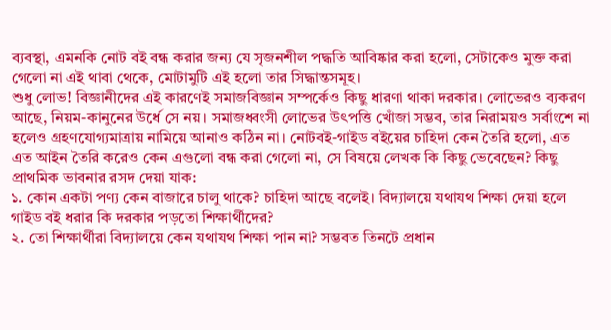ব্যবস্থা, এমনকি নোট বই বন্ধ করার জন্য যে সৃজনশীল পদ্ধতি আবিষ্কার করা হলো, সেটাকেও মুক্ত করা গেলো না এই থাবা থেকে, মোটামুটি এই হলো তার সিদ্ধান্তসমূহ।
শুধু লোভ! বিজ্ঞানীদের এই কারণেই সমাজবিজ্ঞান সম্পর্কেও কিছু ধারণা থাকা দরকার। লোভেরও ব্যকরণ আছে, নিয়ম-কানুনের উর্ধে সে নয়। সমাজধ্বংসী লোভের উৎপত্তি খোঁজা সম্ভব, তার নিরাময়ও সর্বাংশে না হলেও গ্রহণযোগ্যমাত্রায় নামিয়ে আনাও কঠিন না। নোটবই-গাইড বইয়ের চাহিদা কেন তৈরি হলো, এত এত আইন তৈরি করেও কেন এগুলো বন্ধ করা গেলো না, সে বিষয়ে লেখক কি কিছু ভেবেছেন? কিছু প্রাথমিক ভাবনার রসদ দেয়া যাক:
১. কোন একটা পণ্য কেন বাজারে চালু থাকে? চাহিদা আছে বলেই। বিদ্যালয়ে যথাযথ শিক্ষা দেয়া হলে গাইড বই ধরার কি দরকার পড়তো শিক্ষার্থীদের?
২. তো শিক্ষার্থীরা বিদ্যালয়ে কেন যথাযথ শিক্ষা পান না? সম্ভবত তিনটে প্রধান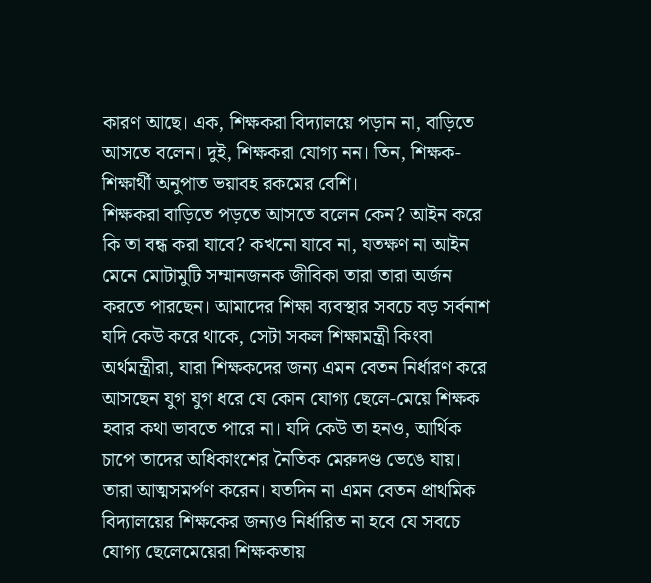কারণ আছে। এক, শিক্ষকরা বিদ্যালয়ে পড়ান না, বাড়িতে আসতে বলেন। দুই, শিক্ষকরা যোগ্য নন। তিন, শিক্ষক-শিক্ষার্থী অনুপাত ভয়াবহ রকমের বেশি।
শিক্ষকরা বাড়িতে পড়তে আসতে বলেন কেন? আইন করে কি তা বন্ধ করা যাবে? কখনো যাবে না, যতক্ষণ না আইন মেনে মোটামুটি সম্মানজনক জীবিকা তারা তারা অর্জন করতে পারছেন। আমাদের শিক্ষা ব্যবস্থার সবচে বড় সর্বনাশ যদি কেউ করে থাকে, সেটা সকল শিক্ষামন্ত্রী কিংবা অর্থমন্ত্রীরা, যারা শিক্ষকদের জন্য এমন বেতন নির্ধারণ করে আসছেন যুগ যুগ ধরে যে কোন যোগ্য ছেলে-মেয়ে শিক্ষক হবার কথা ভাবতে পারে না। যদি কেউ তা হনও, আর্থিক চাপে তাদের অধিকাংশের নৈতিক মেরুদণ্ড ভেঙে যায়। তারা আত্মসমর্পণ করেন। যতদিন না এমন বেতন প্রাথমিক বিদ্যালয়ের শিক্ষকের জন্যও নির্ধারিত না হবে যে সবচে যোগ্য ছেলেমেয়েরা শিক্ষকতায়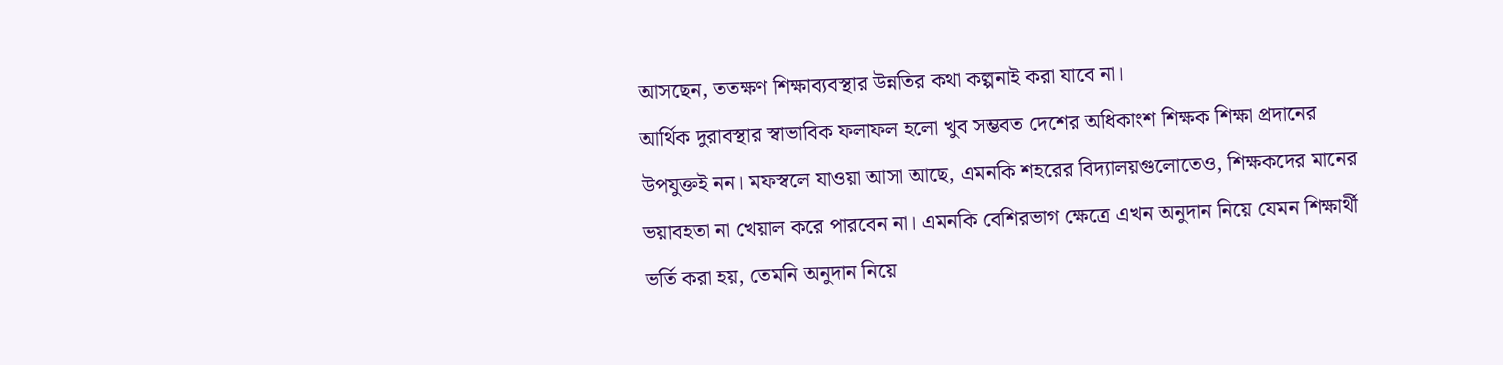আসছেন, ততক্ষণ শিক্ষাব্যবস্থার উন্নতির কথা কল্পনাই করা যাবে না।
আর্থিক দুরাবস্থার স্বাভাবিক ফলাফল হলো খুব সম্ভবত দেশের অধিকাংশ শিক্ষক শিক্ষা প্রদানের উপযুক্তই নন। মফস্বলে যাওয়া আসা আছে, এমনকি শহরের বিদ্যালয়গুলোতেও, শিক্ষকদের মানের ভয়াবহতা না খেয়াল করে পারবেন না। এমনকি বেশিরভাগ ক্ষেত্রে এখন অনুদান নিয়ে যেমন শিক্ষার্থী ভর্তি করা হয়, তেমনি অনুদান নিয়ে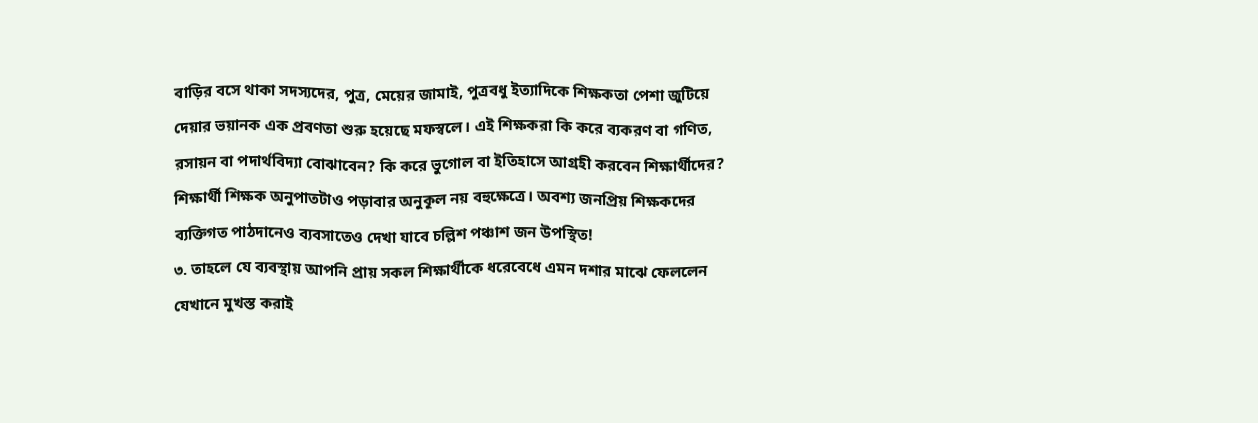বাড়ির বসে থাকা সদস্যদের, পুত্র, মেয়ের জামাই, পুত্রবধু ইত্যাদিকে শিক্ষকতা পেশা জুটিয়ে দেয়ার ভয়ানক এক প্রবণতা শুরু হয়েছে মফস্বলে। এই শিক্ষকরা কি করে ব্যকরণ বা গণিত, রসায়ন বা পদার্থবিদ্যা বোঝাবেন? কি করে ভুগোল বা ইতিহাসে আগ্রহী করবেন শিক্ষার্থীদের?
শিক্ষার্থী শিক্ষক অনুপাতটাও পড়াবার অনুকূল নয় বহুক্ষেত্রে। অবশ্য জনপ্রিয় শিক্ষকদের ব্যক্তিগত পাঠদানেও ব্যবসাতেও দেখা যাবে চল্লিশ পঞ্চাশ জন উপস্থিত!
৩. তাহলে যে ব্যবস্থায় আপনি প্রায় সকল শিক্ষার্থীকে ধরেবেধে এমন দশার মাঝে ফেললেন যেখানে মুখস্ত করাই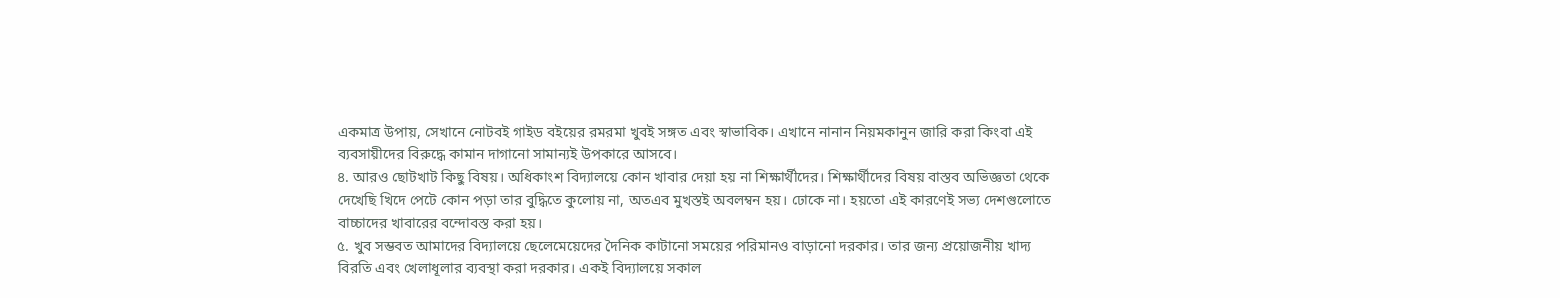একমাত্র উপায়, সেখানে নোটবই গাইড বইয়ের রমরমা খুবই সঙ্গত এবং স্বাভাবিক। এখানে নানান নিয়মকানুন জারি করা কিংবা এই ব্যবসায়ীদের বিরুদ্ধে কামান দাগানো সামান্যই উপকারে আসবে।
৪. আরও ছোটখাট কিছু বিষয়। অধিকাংশ বিদ্যালয়ে কোন খাবার দেয়া হয় না শিক্ষার্থীদের। শিক্ষার্থীদের বিষয় বাস্তব অভিজ্ঞতা থেকে দেখেছি খিদে পেটে কোন পড়া তার বুদ্ধিতে কুলোয় না, অতএব মুখস্তই অবলম্বন হয়। ঢোকে না। হয়তো এই কারণেই সভ্য দেশগুলোতে বাচ্চাদের খাবারের বন্দোবস্ত করা হয়।
৫. খুব সম্ভবত আমাদের বিদ্যালয়ে ছেলেমেয়েদের দৈনিক কাটানো সময়ের পরিমানও বাড়ানো দরকার। তার জন্য প্রয়োজনীয় খাদ্য বিরতি এবং খেলাধূলার ব্যবস্থা করা দরকার। একই বিদ্যালয়ে সকাল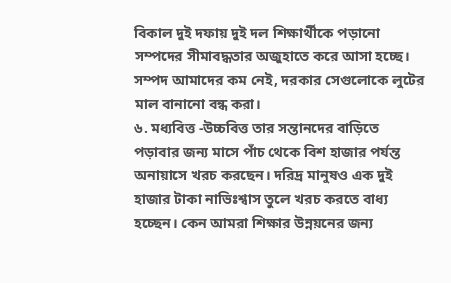বিকাল দুই দফায় দুই দল শিক্ষার্থীকে পড়ানো সম্পদের সীমাবদ্ধতার অজুহাতে করে আসা হচ্ছে। সম্পদ আমাদের কম নেই, দরকার সেগুলোকে লুটের মাল বানানো বন্ধ করা।
৬. মধ্যবিত্ত -উচ্চবিত্ত তার সন্তানদের বাড়িতে পড়াবার জন্য মাসে পাঁচ থেকে বিশ হাজার পর্যন্ত অনায়াসে খরচ করছেন। দরিদ্র মানুষও এক দুই হাজার টাকা নাভিঃশ্বাস তুলে খরচ করতে বাধ্য হচ্ছেন। কেন আমরা শিক্ষার উন্নয়নের জন্য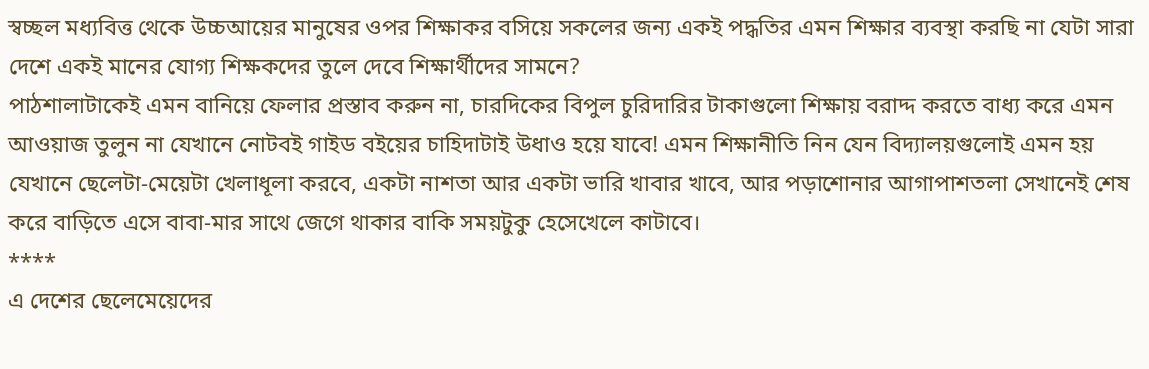স্বচ্ছল মধ্যবিত্ত থেকে উচ্চআয়ের মানুষের ওপর শিক্ষাকর বসিয়ে সকলের জন্য একই পদ্ধতির এমন শিক্ষার ব্যবস্থা করছি না যেটা সারা দেশে একই মানের যোগ্য শিক্ষকদের তুলে দেবে শিক্ষার্থীদের সামনে?
পাঠশালাটাকেই এমন বানিয়ে ফেলার প্রস্তাব করুন না, চারদিকের বিপুল চুরিদারির টাকাগুলো শিক্ষায় বরাদ্দ করতে বাধ্য করে এমন আওয়াজ তুলুন না যেখানে নোটবই গাইড বইয়ের চাহিদাটাই উধাও হয়ে যাবে! এমন শিক্ষানীতি নিন যেন বিদ্যালয়গুলোই এমন হয় যেখানে ছেলেটা-মেয়েটা খেলাধূলা করবে, একটা নাশতা আর একটা ভারি খাবার খাবে, আর পড়াশোনার আগাপাশতলা সেখানেই শেষ করে বাড়িতে এসে বাবা-মার সাথে জেগে থাকার বাকি সময়টুকু হেসেখেলে কাটাবে।
****
এ দেশের ছেলেমেয়েদের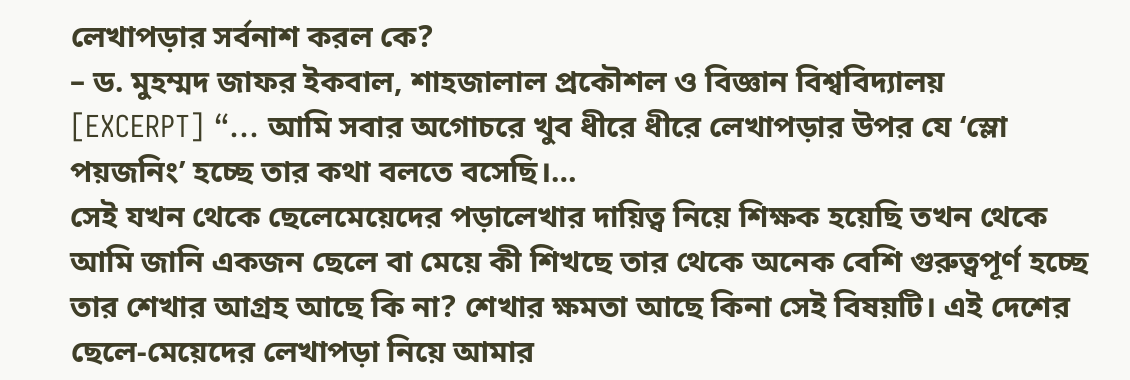লেখাপড়ার সর্বনাশ করল কে?
– ড. মুহম্মদ জাফর ইকবাল, শাহজালাল প্রকৌশল ও বিজ্ঞান বিশ্ববিদ্যালয়
[EXCERPT] “… আমি সবার অগোচরে খুব ধীরে ধীরে লেখাপড়ার উপর যে ‘স্লো পয়জনিং’ হচ্ছে তার কথা বলতে বসেছি।…
সেই যখন থেকে ছেলেমেয়েদের পড়ালেখার দায়িত্ব নিয়ে শিক্ষক হয়েছি তখন থেকে আমি জানি একজন ছেলে বা মেয়ে কী শিখছে তার থেকে অনেক বেশি গুরুত্বপূর্ণ হচ্ছে তার শেখার আগ্রহ আছে কি না? শেখার ক্ষমতা আছে কিনা সেই বিষয়টি। এই দেশের ছেলে-মেয়েদের লেখাপড়া নিয়ে আমার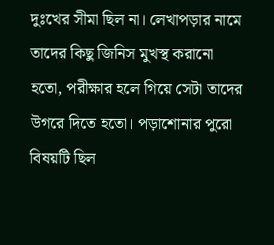দুঃখের সীমা ছিল না। লেখাপড়ার নামে তাদের কিছু জিনিস মুখস্থ করানো হতো, পরীক্ষার হলে গিয়ে সেটা তাদের উগরে দিতে হতো। পড়াশোনার পুরো বিষয়টি ছিল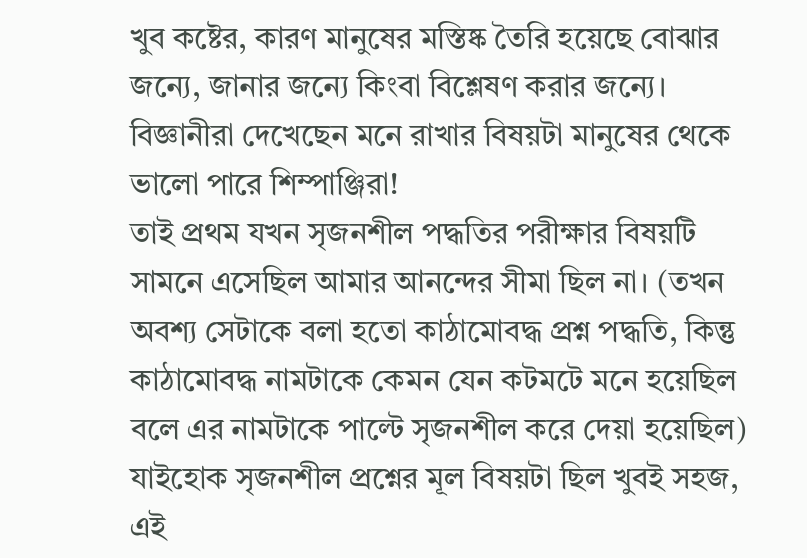খুব কষ্টের, কারণ মানুষের মস্তিষ্ক তৈরি হয়েছে বোঝার জন্যে, জানার জন্যে কিংবা বিশ্লেষণ করার জন্যে। বিজ্ঞানীরা দেখেছেন মনে রাখার বিষয়টা মানুষের থেকে ভালো পারে শিম্পাঞ্জিরা!
তাই প্রথম যখন সৃজনশীল পদ্ধতির পরীক্ষার বিষয়টি সামনে এসেছিল আম‍ার আনন্দের সীমা ছিল না। (তখন অবশ্য সেটাকে বলা হতো কাঠামোবদ্ধ প্রশ্ন পদ্ধতি, কিন্তু কাঠামোবদ্ধ নামটাকে কেমন যেন কটমটে মনে হয়েছিল বলে এর নামটাকে পাল্টে সৃজনশীল করে দেয়া হয়েছিল) যাইহোক সৃজনশীল প্রশ্নের মূল বিষয়টা ছিল খুবই সহজ, এই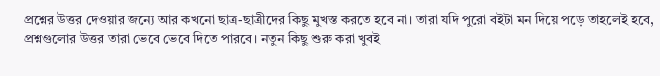প্রশ্নের উত্তর দেওয়ার জন্যে আর কখনো ছাত্র-ছাত্রীদের কিছু মুখস্ত করতে হবে না। তারা যদি পুরো বইটা মন দিয়ে পড়ে তাহলেই হবে, প্রশ্নগুলোর উত্তর তারা ভেবে ভেবে দিতে পারবে। নতুন কিছু শুরু করা খুবই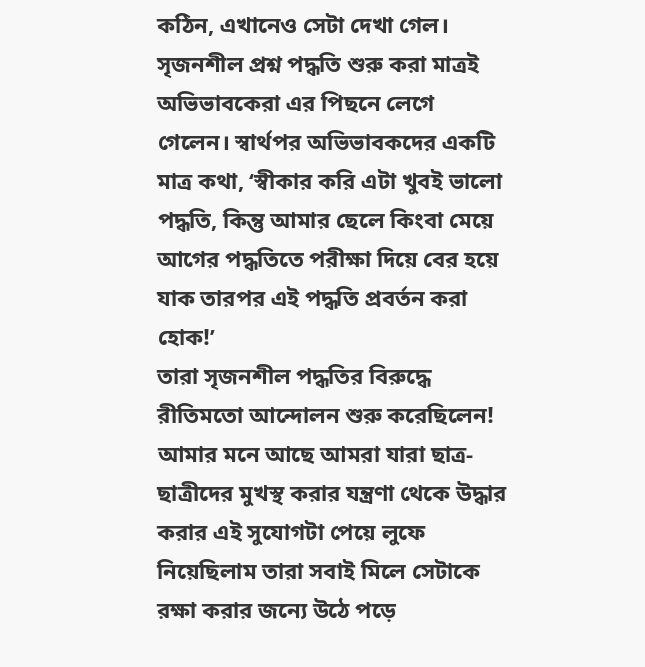কঠিন, এখানেও সেটা দেখা গেল। সৃজনশীল প্রশ্ন পদ্ধতি শুরু করা মাত্রই অভিভাবকেরা এর পিছনে লেগে গেলেন। স্বার্থপর অভিভাবকদের একটি মাত্র কথা, ‘স্বীকার করি এটা খুবই ভালো পদ্ধতি, কিন্তু আমার ছেলে কিংবা মেয়ে আগের পদ্ধতিতে পরীক্ষা দিয়ে বের হয়ে যাক তারপর এই পদ্ধতি প্রবর্তন করা হোক!’
তারা সৃজনশীল পদ্ধতির বিরুদ্ধে রীতিমতো আন্দোলন শুরু করেছিলেন! আম‍ার মনে আছে আমরা যারা ছাত্র-ছাত্রীদের মুখস্থ করার যন্ত্রণা থেকে উদ্ধার করার এই সুযোগটা পেয়ে লুফে নিয়েছিলাম তারা সবাই মিলে সেটাকে রক্ষা করার জন্যে উঠে পড়ে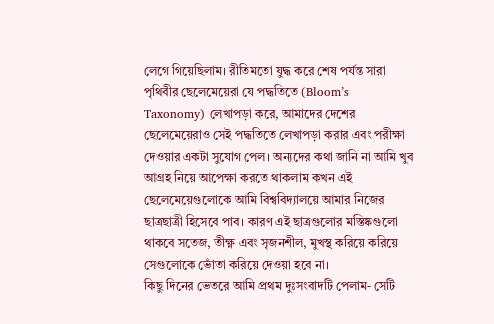লেগে গিয়েছিলাম। রীতিমতো যুদ্ধ করে শেষ পর্যন্ত সারা পৃথিবীর ছেলেমেয়েরা যে পদ্ধতিতে (Bloom’s Taxonomy) লেখাপড়া করে, আমাদের দেশের ছেলেমেয়েরাও সেই পদ্ধতিতে লেখাপড়া করার এবং পরীক্ষা দেওয়ার একটা সুযোগ পেল। অন্যদের কথা জানি না আমি খুব আগ্রহ নিয়ে আপেক্ষা করতে থাকলাম কখন এই ছেলেমেয়েগুলোকে আমি বিশ্ববিদ্যালয়ে আমার নিজের ছাত্রছাত্রী হিসেবে পাব। কারণ এই ছাত্রগুলোর মস্তিষ্কগুলো থাকবে সতেজ, তীক্ষ্ণ এবং সৃজনশীল, মুখস্থ করিয়ে করিয়ে সেগুলোকে ভোঁতা করিয়ে দেওয়া হবে না।
কিছু দিনের ভেতরে আমি প্রথম দুঃসংবাদটি পেলাম- সেটি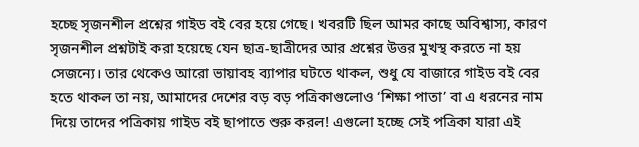হচ্ছে সৃজনশীল প্রশ্নের গাইড বই বের হয়ে গেছে। খবরটি ছিল আমর কাছে অবিশ্বাস্য, কারণ সৃজনশীল প্রশ্নটাই করা হয়েছে যেন ছাত্র-ছাত্রীদের আর প্রশ্নের উত্তর মুখস্থ করতে না হয় সেজন্যে। তার থেকেও আরো ভায়াবহ ব্যাপার ঘটতে থাকল, শুধু যে বাজারে গাইড বই বের হতে থাকল তা নয়, আমাদের দেশের বড় বড় পত্রিকাগুলোও ‘শিক্ষা পাতা’ বা এ ধরনের নাম দিয়ে তাদের পত্রিকায় গাইড বই ছাপাতে শুরু করল! এগুলো হচ্ছে সেই পত্রিকা যারা এই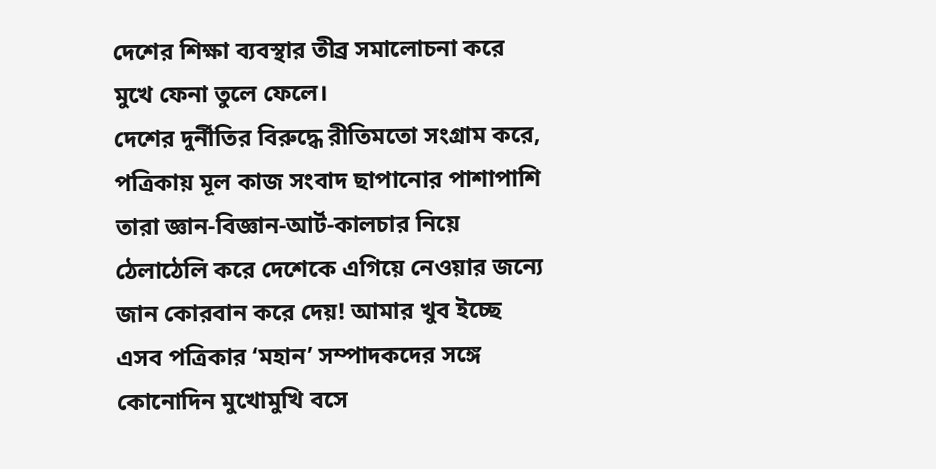দেশের শিক্ষা ব্যবস্থার তীব্র সমালোচনা করে মুখে ফেনা তুলে ফেলে।
দেশের দুর্নীতির বিরুদ্ধে রীতিমতো সংগ্রাম করে, পত্রিকায় মূল কাজ সংবাদ ছাপানোর পাশাপাশি তারা জ্ঞান-বিজ্ঞ‍ান-আর্ট-কালচার নিয়ে ঠেলাঠেলি করে দেশেকে এগিয়ে নেওয়ার জন্যে জান কোরবান করে দেয়! আমার খুব ইচ্ছে এসব পত্রিকার ‘মহান’ সম্পাদকদের সঙ্গে কোনোদিন মুখোমুখি বসে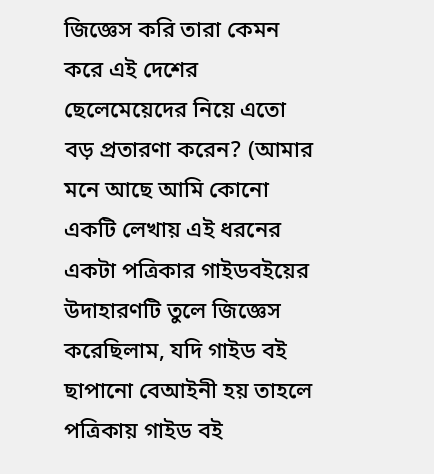জিজ্ঞেস করি তারা কেমন করে এই দেশের ছেলেমেয়েদের নিয়ে এতো বড় প্রতারণা করেন? (আমার মনে আছে আমি কোনো একটি লেখায় এই ধরনের একট‍া পত্রিকার গাইডবইয়ের উদাহারণটি তুলে জিজ্ঞেস করেছিলাম, যদি গাইড বই ছাপানো বেআইনী হয় তাহলে পত্রিকায় গাইড বই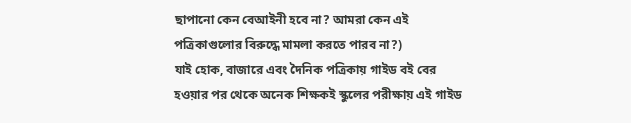ছাপানো কেন বেআইনী হবে না? আমরা কেন এই পত্রিকাগুলোর বিরুদ্ধে মামলা করতে পারব না?)
যাই হোক, বাজারে এবং দৈনিক পত্রিকায় গাইড বই বের হওয়ার পর থেকে অনেক শিক্ষকই স্কুলের পরীক্ষায় এই গাইড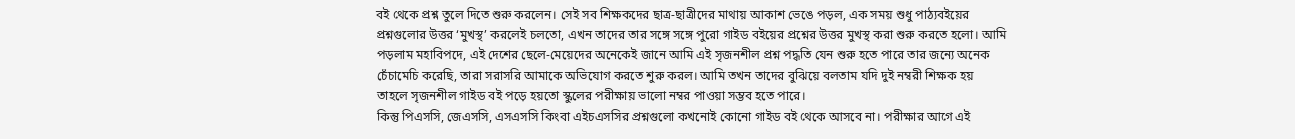বই থেকে প্রশ্ন তুলে দিতে শুরু করলেন। সেই সব শিক্ষকদের ছাত্র-ছাত্রীদের মাথায় আকাশ ভেঙে পড়ল, এক সময় শুধু পাঠ্যবইয়ের প্রশ্নগুলোর উত্তর ‘মুখস্থ’ করলেই চলতো, এখন তাদের তার সঙ্গে সঙ্গে পুরো গাইড বইয়ের প্রশ্নের উত্তর মুখস্থ করা শুরু করতে হলো। আমি পড়লাম মহাবিপদে, এই দেশের ছেলে-মেয়েদের অনেকেই জানে আমি এই সৃজনশীল প্রশ্ন পদ্ধতি যেন শুরু হতে পারে তার জন্যে অনেক চেঁচামেচি করেছি, তারা সরাসরি আমাকে অভিযোগ করতে শ‍ুরু করল। আমি তখন তাদের বুঝিয়ে বলতাম যদি দুই নম্বরী শিক্ষক হয় তাহলে সৃজনশীল গাইড বই পড়ে হয়তো স্কুলের পরীক্ষায় ভালো নম্বর পাওয়‍া সম্ভব হতে পারে।
কিন্তু পিএসসি, জেএসসি, এসএসসি কিংবা এইচএসসির প্রশ্নগুলো কখনোই কোনো গাইড বই থেকে আসবে না। পরীক্ষার আগে এই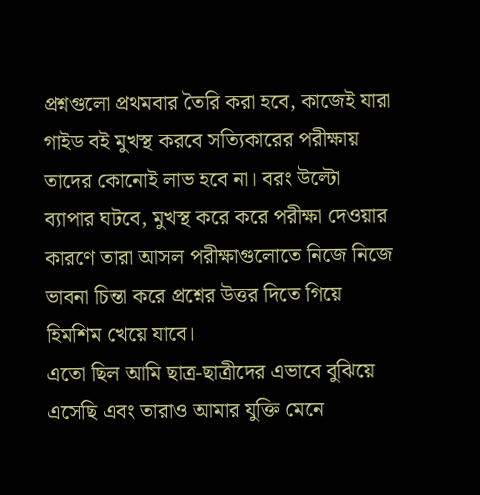প্রশ্নগুলো প্রথমবার তৈরি করা হবে, কাজেই যারা গাইড বই মুখস্থ করবে সত্যিকারের পরীক্ষায় তাদের কোনোই লাভ হবে না। বরং উল্টো ব্যাপার ঘটবে, মুখস্থ করে করে পরীক্ষা দেওয়ার কারণে তারা আসল পরীক্ষাগুলোতে নিজে নিজে ভাবনা চিন্তা করে প্রশ্নের উত্তর দিতে গিয়ে হিমশিম খেয়ে যাবে।
এতো ছিল আমি ছাত্র-ছাত্রীদের এভাবে বুঝিয়ে এসেছি এবং তারাও আমার যুক্তি মেনে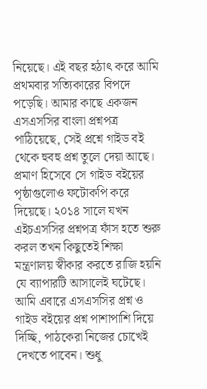নিয়েছে। এই বছর হঠাৎ করে আমি প্রথমবার সত্যিকারের বিপদে পড়েছি। আমার কাছে একজন এসএসসির বাংলা প্রশ্নপত্র পাঠিয়েছে, সেই প্রশ্নে গাইড বই থেকে হুবহু প্রশ্ন তুলে দে‍য়া আছে। প্রমাণ হিসেবে সে গাইড বইয়ের পৃষ্ঠাগুলোও ফটোকপি করে দিয়েছে। ২০১৪ সালে যখন এইচএসসির প্রশ্নপত্র ফাঁস হতে শুরু করল তখন কিছুতেই শিক্ষা মন্ত্রণালয় স্বীকার করতে রাজি হয়নি যে ব্যাপারটি আসালেই ঘটেছে। আমি এবারে এসএসসির প্রশ্ন ও গাইড বইয়ের প্রশ্ন পাশাপাশি দিয়ে দিচ্ছি, পাঠকেরা নিজের চোখেই দেখতে পাবেন। শুধু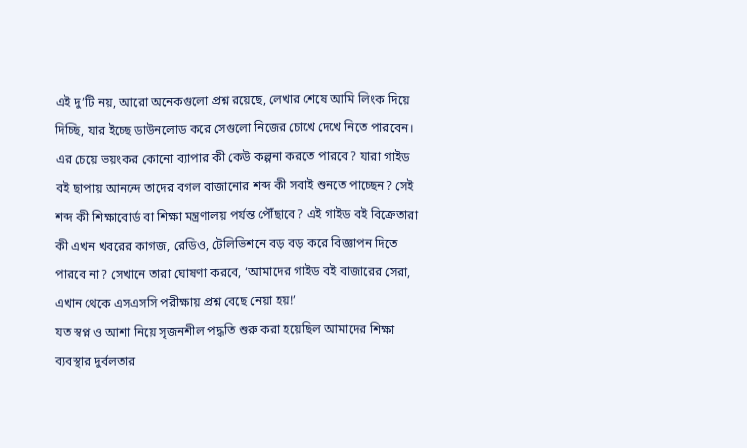এই দু’টি নয়, আরো অনেকগুলো প্রশ্ন রয়েছে, লেখার শেষে আমি লিংক দিয়ে দিচ্ছি, যার ইচ্ছে ডাউনলোড করে সেগুলো নিজের চোখে দেখে নিতে পারবেন।
এর চেয়ে ভয়ংকর কোনো ব্যাপার কী কেউ কল্পনা করতে পারবে? যারা গাইড বই ছাপায় আনন্দে তাদের বগল বাজানোর শব্দ কী সবাই শুনতে পাচ্ছেন? সেই শব্দ কী শিক্ষাবোর্ড বা শিক্ষা মন্ত্রণালয় পর্যন্ত পৌঁছাবে? এই গাইড বই বিক্রেতারা কী এখন খবরের কাগজ, রেডিও, টেলিভিশনে বড় বড় করে বিজ্ঞাপন দিতে পারবে না? সেখানে তারা ঘোষণা করবে, ‘আমাদের গাইড বই বাজারের সেরা, এখান থেকে এসএসসি পরীক্ষায় প্রশ্ন বেছে নেয়া হয়!’
যত স্বপ্ন ও আশা নিয়ে সৃজনশীল পদ্ধতি শুরু করা হয়েছিল আমাদের শিক্ষা ব্যবস্থার দুর্বলতার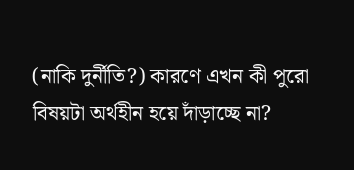(নাকি দুর্নীতি?) কারণে এখন কী পুরো বিষয়টা অর্থহীন হয়ে দাঁড়াচ্ছে না?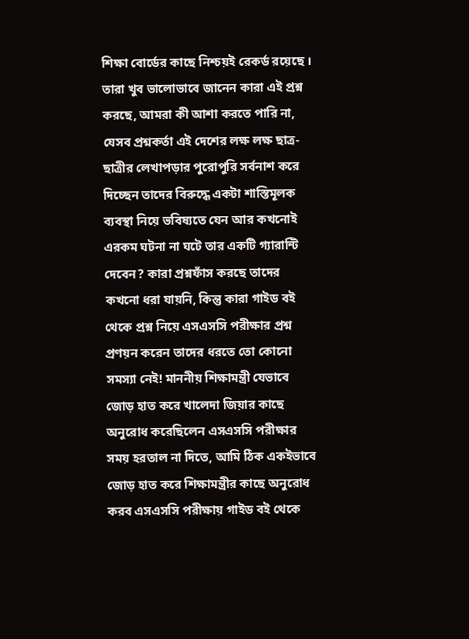শিক্ষা বোর্ডের কাছে নিশ্চয়ই রেকর্ড রয়েছে । তারা খুব ভালোভাবে জানেন কারা এই প্রশ্ন করছে, আমরা কী আশা করতে পারি না, যেসব প্রশ্নকর্তা এই দেশের লক্ষ লক্ষ ছাত্র-ছাত্রীর লেখাপড়ার পুরোপুরি সর্বনাশ করে দিচ্ছেন তাদের বিরুদ্ধে একটা শাস্তিমূলক ব্যবস্থা নিয়ে ভবিষ্যতে যেন আর কখনোই এরকম ঘটনা না ঘটে তার একটি গ্যারান্টি দেবেন? কারা প্রশ্নফাঁস করছে তাদের কখনো ধর‍া যায়নি, কিন্তু কারা গাইড বই থেকে প্রশ্ন নিয়ে এসএসসি পরীক্ষার প্রশ্ন প্রণয়ন করেন তাদের ধরতে তো কোনো সমস্যা নেই! মাননীয় শিক্ষামন্ত্রী যেভাবে জোড় হাত করে খালেদা জিয়ার কাছে অনুরোধ করেছিলেন এসএসসি পরীক্ষার সময় হরতাল না দিতে, আমি ঠিক একইভাবে জোড় হাত করে শিক্ষামন্ত্রীর কাছে অনুরোধ করব এসএসসি পরীক্ষায় গাইড বই থেকে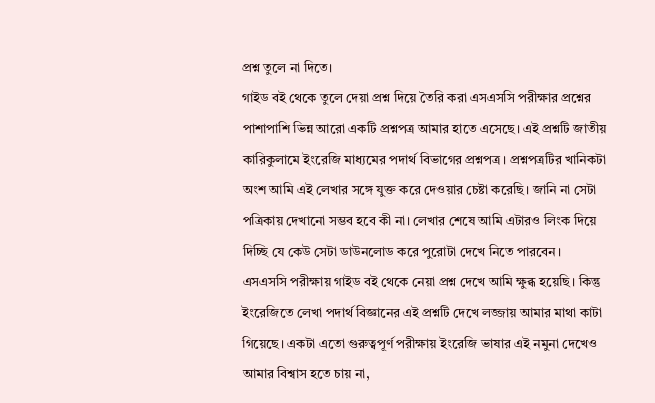প্রশ্ন তুলে না দিতে।
গাইড বই থেকে তুলে দেয়া প্রশ্ন দিয়ে তৈরি করা এসএসসি পরীক্ষার প্রশ্নের পাশাপাশি ভিন্ন আরো একটি প্রশ্নপত্র আমার হাতে এসেছে। এই প্রশ্নটি জাতীয় কারিকুলামে ইংরেজি মাধ্যমের পদার্থ বিভাগের প্রশ্নপত্র। প্রশ্নপত্রটির খানিকটা অংশ আমি এই লেখার সঙ্গে যুক্ত করে দেওয়ার চেষ্টা করেছি। জানি না সেটা পত্রিকায় দেখানো সম্ভব হবে কী না। লেখার শেষে আমি এটারও লিংক দিয়ে দিচ্ছি যে কেউ সেটা ডাউনলোড করে পুরোটা দেখে নিতে পারবেন।
এসএসসি পরীক্ষায় গাইড বই থেকে নেয়া প্রশ্ন দেখে আমি ক্ষুব্ধ হয়েছি। কিন্তু ইংরেজিতে লেখা পদার্থ বিজ্ঞানের এই প্রশ্নটি দেখে লজ্জায় আমার মাথা কাটা গিয়েছে। একটা এতো গুরুত্বপূর্ণ পরীক্ষায় ইংরেজি ভাষার এই নমুনা দেখেও আমার বিশ্বাস হতে চায় না,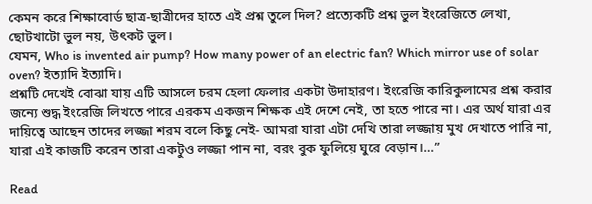কেমন করে শিক্ষাবোর্ড ছাত্র-ছাত্রীদের হাতে এই প্রশ্ন তুলে দিল? প্রত্যেকটি প্রশ্ন ভুল ইংরেজিতে লেখা, ছোটখাটো ভুল নয়, উৎকট ভুল।
যেমন, Who is invented air pump? How many power of an electric fan? Which mirror use of solar oven? ইত্যাদি ইত্যাদি।
প্রশ্নটি দেখেই বোঝা যায় এটি আসলে চরম হেলা ফেলার একট‍া উদাহারণ। ইংরেজি কারিকুলামের প্রশ্ন করার জন্যে শুদ্ধ ইংরেজি লিখতে পারে এরকম একজন শিক্ষক এই দেশে নেই, তা হতে পারে না। এর অর্থ যারা এর দায়িত্বে আছেন তাদের লজ্জা শরম বলে কিছু নেই- আমরা যারা এটা দেখি তারা লজ্জায় মুখ দেখাতে পারি না, যারা এই কাজটি করেন তারা একটুও লজ্জা পান না, বরং বুক ফুলিয়ে ঘুরে বেড়ান।…”

Read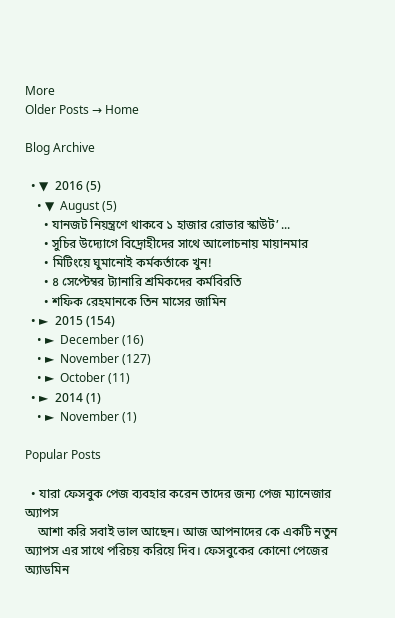More
Older Posts → Home

Blog Archive

  • ▼  2016 (5)
    • ▼  August (5)
      • যানজট নিয়ন্ত্রণে থাকবে ১ হাজার রোভার স্কাউট’ ...
      • সুচির উদ্যোগে বিদ্রোহীদের সাথে আলোচনায় মায়ানমার
      • মিটিংয়ে ঘুমানোই কর্মকর্তাকে খুন!
      • ৪ সেপ্টেম্বর ট্যানারি শ্রমিকদের কর্মবিরতি
      • শফিক রেহমানকে তিন মাসের জামিন
  • ►  2015 (154)
    • ►  December (16)
    • ►  November (127)
    • ►  October (11)
  • ►  2014 (1)
    • ►  November (1)

Popular Posts

  • যারা ফেসবুক পেজ ব্যবহার করেন তাদের জন্য পেজ ম্যানেজার অ্যাপস
    আশা করি সবাই ভাল আছেন। আজ আপনাদের কে একটি নতুন অ্যাপস এর সাথে পরিচয় করিয়ে দিব। ফেসবুকের কোনো পেজের অ্যাডমিন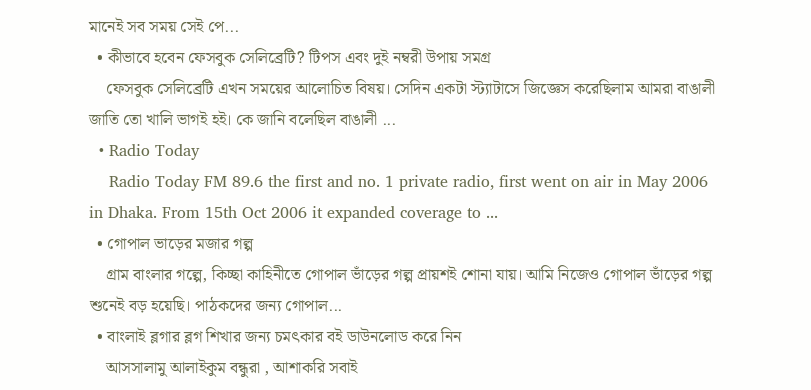মানেই সব সময় সেই পে...
  • কীভাবে হবেন ফেসবুক সেলিব্রেটি? টিপস এবং দুই নম্বরী উপায় সমগ্র
    ফেসবুক সেলিব্রেটি এখন সময়ের আলোচিত বিষয়। সেদিন একটা স্ট্যাটাসে জিজ্ঞেস করেছিলাম আমরা বাঙালী জাতি তো খালি ভাগই হই। কে জানি বলেছিল বাঙালী ...
  • Radio Today
    Radio Today FM 89.6 the first and no. 1 private radio, first went on air in May 2006 in Dhaka. From 15th Oct 2006 it expanded coverage to ...
  • গোপাল ভাড়ের মজার গল্প
    গ্রাম বাংলার গল্পে, কিচ্ছা কাহিনীতে গোপাল ভাঁড়ের গল্প প্রায়শই শোনা যায়। আমি নিজেও গোপাল ভাঁড়ের গল্প শুনেই বড় হয়েছি। পাঠকদের জন্য গোপাল...
  • বাংলাই ব্লগার ব্লগ শিখার জন্য চমৎকার বই ডাউনলোড করে নিন
    আসসালামু আলাইকুম বন্ধুরা , আশাকরি সবাই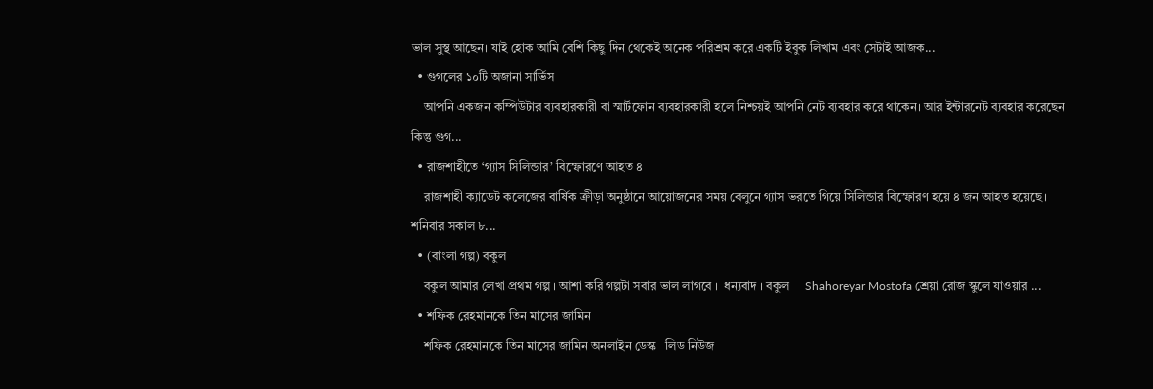ভাল সুস্থ আছেন। যাই হোক আমি বেশি কিছু দিন থেকেই অনেক পরিশ্রম করে একটি ইবুক লিখাম এবং সেটাই আজক...
  • গুগলের ১০টি অজানা সার্ভিস
    আপনি একজন কম্পিউটার ব্যবহারকারী বা স্মার্টফোন ব্যবহারকারী হলে নিশ্চয়ই আপনি নেট ব্যবহার করে থাকেন। আর ইন্টারনেট ব্যবহার করেছেন কিন্তু গুগ...
  • রাজশাহীতে ‘গ্যাস সিলিন্ডার’ বিস্ফোরণে আহত ৪
    রাজশাহী ক্যাডেট কলেজের বার্ষিক ক্রীড়া অনুষ্ঠানে আয়োজনের সময় বেলুনে গ্যাস ভরতে গিয়ে সিলিন্ডার বিস্ফোরণ হয়ে ৪ জন আহত হয়েছে। শনিবার সকাল ৮...
  • (বাংলা গল্প) বকুল
    বকুল আমার লেখা প্রথম গল্প । আশা করি গল্পটা সবার ভাল লাগবে ।  ধন্যবাদ । বকুল     Shahoreyar Mostofa শ্রেয়া রোজ স্কুলে যাওয়ার ...
  • শফিক রেহমানকে তিন মাসের জামিন
    শফিক রেহমানকে তিন মাসের জামিন অনলাইন ডেস্ক   লিড নিউজ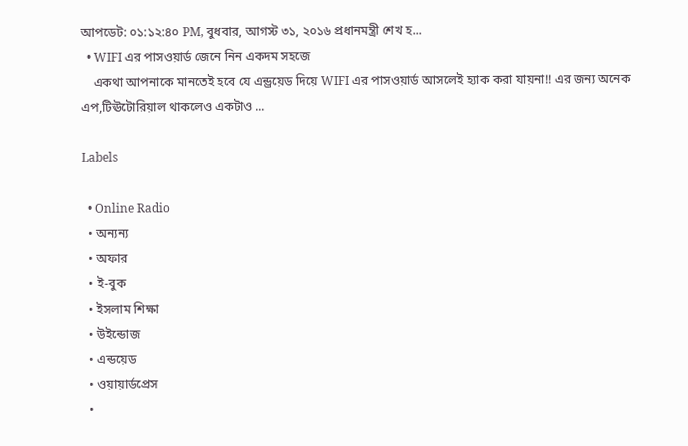আপডেট: ০১:১২:৪০ PM, বুধবার, আগস্ট ৩১, ২০১৬ প্রধানমন্ত্রী শেখ হ...
  • WIFI এর পাসওয়ার্ড জেনে নিন একদম সহজে
    একথা আপনাকে মানতেই হবে যে এন্ড্রয়েড দিয়ে WIFI এর পাসওয়ার্ড আসলেই হ্যাক করা যায়না!! এর জন্য অনেক এপ,টিঊটোরিয়াল থাকলেও একটাও ...

Labels

  • Online Radio
  • অন্যন্য
  • অফার
  • ই-বুক
  • ইসলাম শিক্ষা
  • উইন্ডোজ
  • এন্ডয়েড
  • ওয়ায়ার্ডপ্রেস
  •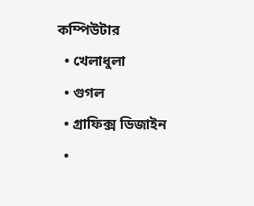কম্পিউটার
  • খেলাধুলা
  • গুগল
  • গ্রাফিক্স ডিজাইন
  •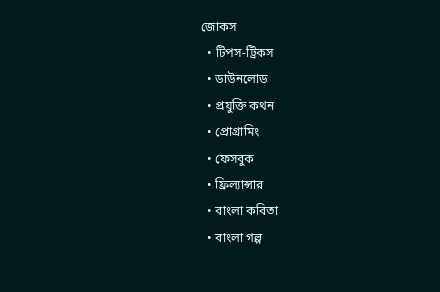জোকস
  • টিপস-ট্রিকস
  • ডাউনলোড
  • প্রযুক্তি কথন
  • প্রোগ্রামিং
  • ফেসবুক
  • ফ্রিল্যান্সার
  • বাংলা কবিতা
  • বাংলা গল্প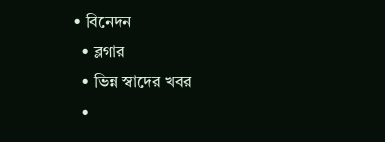• বিনেদন
  • ব্লগার
  • ভিন্ন স্বাদের খবর
  •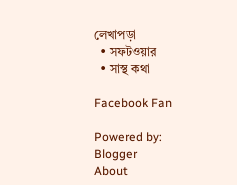লেখাপড়া
  • সফটওয়ার
  • সাস্থ কথা

Facebook Fan

Powered by: Blogger
About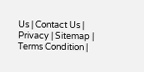Us | Contact Us | Privacy | Sitemap | Terms Condition |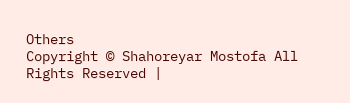Others
Copyright © Shahoreyar Mostofa All Rights Reserved |